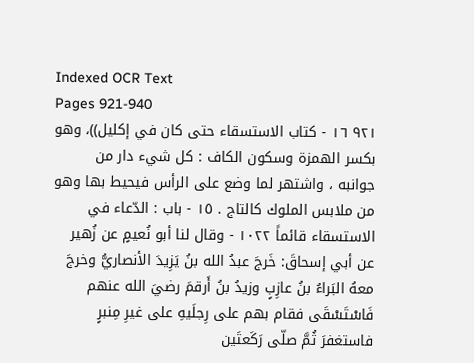Indexed OCR Text
Pages 921-940
٩٢١ ١٦ - كتاب الاستسقاء حتى كان في إكليل))، وهو بكسر الهمزة وسكون الكاف : كل شيء دار من جوانبه ، واشتهر لما وضع على الرأس فيحيط بها وهو من ملابس الملوك كالتاج . ١٥ - باب : الدّعاء في الاستسقاء قائماً ١٠٢٢ - وقال لنا أبو نُعيمٍ عن زُهير عن أبي إسحاقَ: خَرجَ عبدُ الله بنُ يَزِيدَ الأنصاريُّ وخرجَ معهُ البَراءُ بنُ عازِبٍ وزيدُ بنُ أَرقمَ رضيَ الله عنهم فَاسْتَسْقَى فقام بهم على رِجلَيهِ على غیرِ مِنبرٍ فاستغفرَ ثُمَّ صلّى رَكَعتَين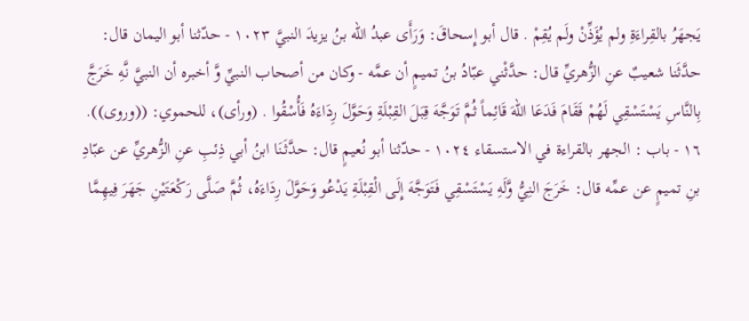يَجهَرُ بالقِراءَةِ ولم يُؤَذِّنْ ولَم يُقِمْ . قال أبو إِسحاقَ: وَرَأَى عبدُ الله بنُ يزيدَ النبيَّ ١٠٢٣ - حدّثنا أبو اليمان قال: حدَّثَنا شعيبٌ عنِ الزُّهريِّ قال: حدَّثْني عبّادُ بنُ تميمٍ أن عمَّه - وكان من أصحاب النبيِّ وَّ أخبره أن النبيَّ نَّهِ خَرَجَّ بِالنَّاسِ يَسْتَسْقِي لَهُمْ فَقَامَ فَدَعَا اللهَ قَائِماً ثُمَّ تَوَجَّهَ قِبَلَ القِبْلَةِ وَحَوَّلَ رِدَاءَهُ فَأُسْقُوا . (ورأى)، للحموي: ((وروى)). ١٦ - باب : الجهر بالقراءة في الاستسقاء ١٠٢٤ - حدّثنا أبو نُعيمٍ قال: حدَّثَنَا ابنُ أبي ذِئبِ عنِ الزُّهريِّ عن عبّادِ بنِ تميمٍ عن عمِّه قال: خَرَجَ النِيُّ وَّلَهِ يَسْتَسْقِي فَتَوَجَّهَ إِلَى الْقِبْلَةِ يَدْعُو وَحَوَّلَ رِدَاءَهُ، ثُمَّ صَلَّى رَكْعَتَيْنِ جَهَرَ فِيهِمَّا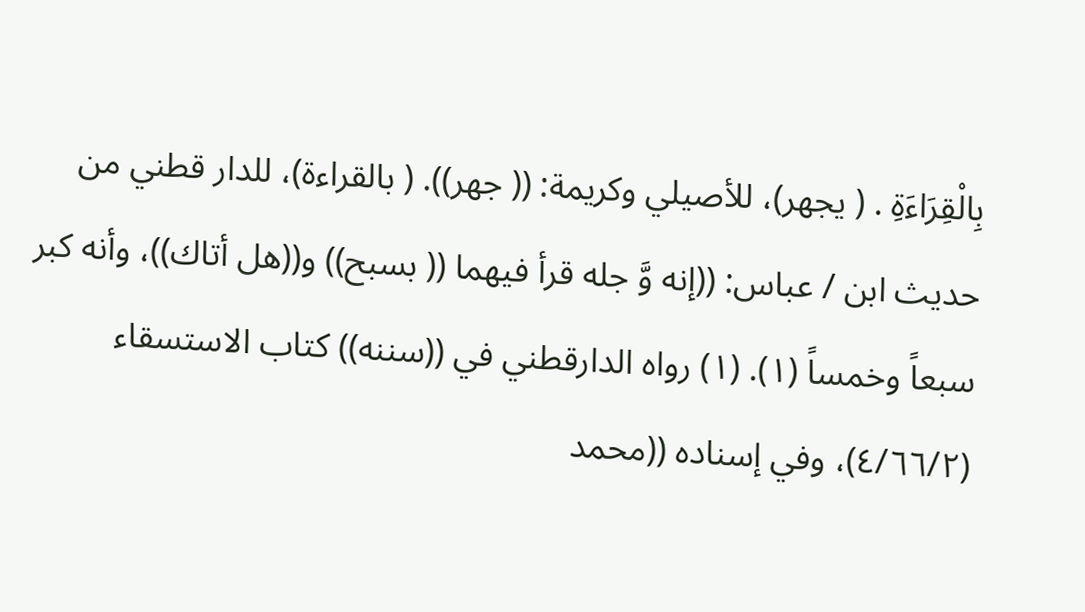بِالْقِرَاءَةِ . ( يجهر)، للأصيلي وكريمة: (( جهر)). ( بالقراءة)، للدار قطني من حديث ابن / عباس: ((إنه وَّ جله قرأ فيهما (( بسبح)) و((هل أتاك))، وأنه كبر سبعاً وخمساً (١). (١) رواه الدارقطني في ((سننه)) كتاب الاستسقاء (٤/٦٦/٢)، وفي إسناده ((محمد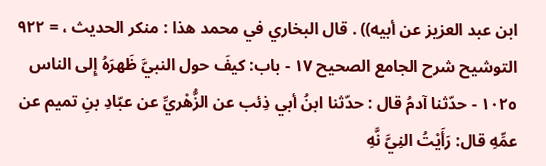ابن عبد العزيز عن أبيه)) . قال البخاري في محمد هذا : منكر الحديث ، = ٩٢٢ التوشيح شرح الجامع الصحيح ١٧ - باب: كيفَ حول النبيَّ ظَهرَهُ إِلى الناس ١٠٢٥ - حدّثنا آدمُ قال : حدّثنا ابنُ أبي ذِئب عن الزُّهْريِّ عن عبّادِ بنِ تميم عن عمِّهِ قال: رَأَيْتُ النِيَّ نَّهِ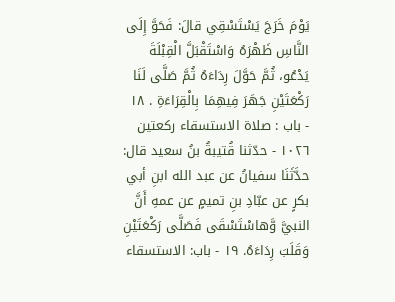يَوْمَ خَرَجَ يَسْتَسْقِي قالَ: فَحَوَّ إِلَى النَّاسِ ظَهْرَهُ وَاسْتَقْبَلَّ الْقِبْلَةَ يَدْعُو، ثُمَّ حَوَّلَ رِدَاءَهُ ثُمَّ صَلَّى لَنَا رَكْعَتَيْنِ جَهَرَ فِيهِمَا بِالْقِرَاءَةِ . ١٨ - باب : صلاة الاستسقاء ركعتين ١٠٢٦ - حدّثنا قُتيبةُ بنُ سعيد قال: حدَّثَنَا سفيانُ عن عبد الله ابنِ أبي بكرٍ عن عبّادِ بنِ تميمٍ عن عمهِ أَنَّ النبيَّ وَّهاسْتَسْقَى فَصَلَّى رَكْعَتَيْنِ وَقَلَبَ رِدَاءَهُ. ١٩ - باب: الاستسقاء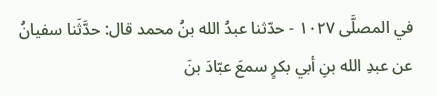في المصلَّى ١٠٢٧ - حدّثنا عبدُ الله بنُ محمد قال: حدَّثَنا سفيانُ عن عبدِ الله بنِ أبي بكرٍ سمعَ عبّادَ بنَ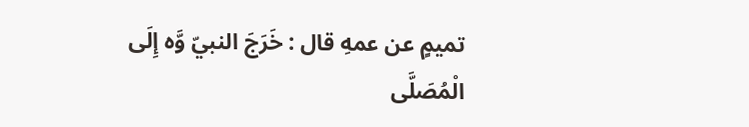تميمٍ عن عمهِ قال : خَرَجَ النبيّ وَّه إِلَى الْمُصَلَّى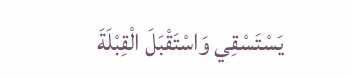يَسْتَسْقِي وَاسْتَقْبَلَ الْقِبْلَةَ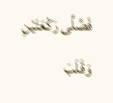فَصَّلَّى رَكْعَتَيْنِ وَقَلَبَ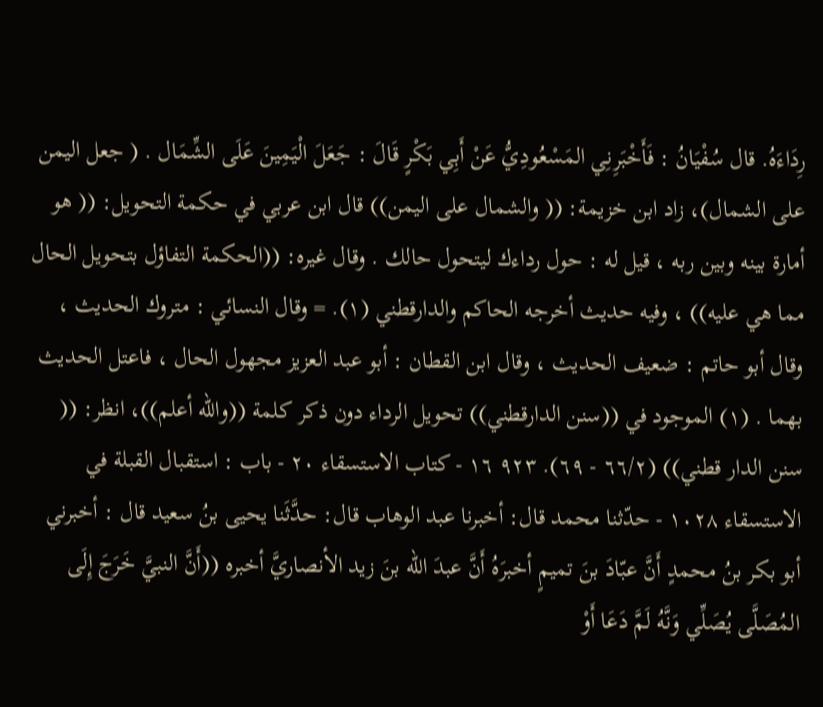رِدَاءَهُ. قال سُفْيَانُ : فَأَخْبَرِنِي المَسْعُودِيُّ عَنْ أَبِي بَكْرٍ قَالَ : جَعَلَ الْيَمِينَ عَلَى الشِّمَال . ( جعل اليمن على الشمال)، زاد ابن خزيمة: (( والشمال على اليمن)) قال ابن عربي في حكمة التحويل: (( هو أمارة بينه وبين ربه ، قيل له : حول رداءك ليتحول حالك . وقال غيره: ((الحكمة التفاؤل بتحويل الحال مما هي عليه)) ، وفيه حديث أخرجه الحاكم والدارقطني (١). = وقال النسائي : متروك الحديث ، وقال أبو حاتم : ضعيف الحديث ، وقال ابن القطان : أبو عبد العزيز مجهول الحال ، فاعتل الحديث بهما . (١) الموجود في ((سنن الدارقطني)) تحويل الرداء دون ذكر كلمة ((والله أعلم))، انظر: (( سنن الدار قطني)) (٦٦/٢ - ٦٩). ٩٢٣ ١٦ - كتاب الاستسقاء ٢٠ - باب : استقبال القبلة في الاستسقاء ١٠٢٨ - حدّثنا محمد قال: أخبرنا عبد الوهاب قال: حدَّثَنا يحيى بنُ سعيد قال : أخبرني أبو بكر بنُ محمدٍ أَنَّ عبّادَ بنَ تميمٍ أخبرَهُ أَنَّ عبدَ الله بنَ زيد الأنصاريَّ أخبره ((أَنَّ النبيَّ خَرَجَ إِلَى المُصَلَّى يُصَلِّي وَنَّهُ لَمَّ دَعَا أَوْ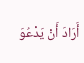أَرَادَ أَنْ يَدْعُوَ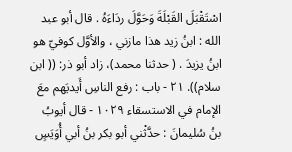اسْتَقْبَلَ القَبْلَةَ وَحَوَّلَ ردَاءَهُ . قال أبو عبد الله : ابنُ زيد هذا مازني ، والأوَّل كوفيّ هو ابنُ يزيدَ . ( حدثنا محمد)، زاد أبو ذر: (( ابن سلام)). ٢١ - باب : رفع الناسِ أَيديَهم معَ الإمام في الاستسقاء ١٠٢٩ - قال أيوبُ بنُ سُليمانَ : حدَّثْني أبو بكر بنُ أبي أُوَيَسٍ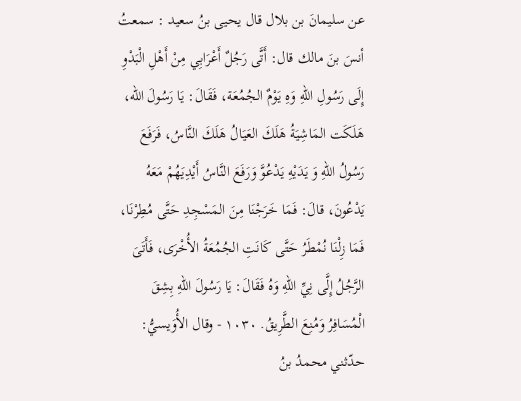عن سليمانَ بن بلال قال يحيى بنُ سعيد : سمعتُ أنسَ بنَ مالك قال: أَتَّى رَجُلٌ أَعْرَابِي مِنْ أَهْلِ الْبَدْوِ إِلَى رَسُولِ اللهِ وَهِ يَوْمٌ الجُمُعَة، فَقَالَ: يَا رَسُولَ الله، هَلَكَت المَاشِيَةُ هَلَكَ العَيَالُ هَلَكَ النَّاسُ، فَرَفَعَ رَسُولُ اللهِ وَ يَدَيْهِ يَدْعُوَّ وَرَفَعَ النَّاسُ أَيْدِيَهُمْ مَعَهُ يَدْعُونَ، قالَ: فَمَا خَرَجْنَا مِنَ المَسْجِدِ حَتَّى مُطِرْنَا، فَمَا زِلْنَا نُمْطَرُ حَتَّى كَانَتِ الجُمُعَةُ الأُخْرَى، فَأَتَىَ الرَّجُلُ إِلَّى نِيِّ اللهِ وَهُ فَقَالَ: يَا رَسُولَ اللهِ بِشِقَ الْمُسَافِرُ وَمُنِعَ الطَّرِيقُ. ١٠٣٠ - وقال الأُوَيسيُّ: حدّثني محمدُ بنُ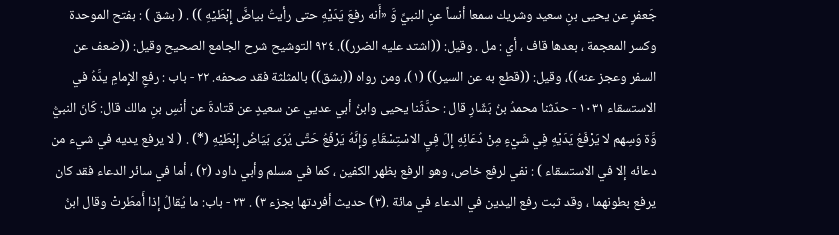جَعفرٍ عن يحيى بنِ سعيد وشريك سمعا أنساً عنِ النبيِّ وَّ «أَنه رفعَ يَدَيْهِ حتى رأيتُ بياضَّ إِبْطَيْهِ )) . ( بشق ) : بفتح الموحدة وكسر المعجمة ، بعدها قاف ، أي : مل . وقيل: ((اشتد عليه الضرر)). ٩٢٤ التوشيح شرح الجامع الصحيح وقيل: ((ضعف عن السفر وعجز عنه))، وقيل: ((قطع به عن السير)) (١)، ومن رواه ((بشق)) بالمثلثة فقد صحفه. ٢٢ - باب : رفعِ الإِمامِ يدَّهُ في الاستسقاء ١٠٣١ - حدّثنا محمدُ بنُ بَشّارِ قال : حدَّثَنا يحيى وابنُ أبي عديي عن سعيدٍ عن قتادةَ عن أنسِ بنِ مالك قال: كَانَ النبيُّ وَّة وَسِهم لا يَرْفَعُ يَدَيْهِ فِي شَيْءٍ مِنْ دُعَائِهِ إِلَ فِيِ الاسْتِسْقَاءِ وَإِنَّهُ يَرْفَعُ حَتَّى يُرَى بَيَاضُ إِبْطَيْهِ (*) . ( لا يرفع يديه في شيء من دعائه إلا في الاستسقاء ) : نفي لرفع خاص، وهو الرفع بظهر الكفين ، كما في مسلم وأبي داود (٢) ، أما في سائر الدعاء فقد كان يرفع بطونهما ، وقد ثبت رفع اليدين في الدعاء في مائة .(٣) حديث أفردتها بجزء ٣) . ٢٣ - باب: ما يُقالُ إذا أَمطَرتْ وقال ابنُ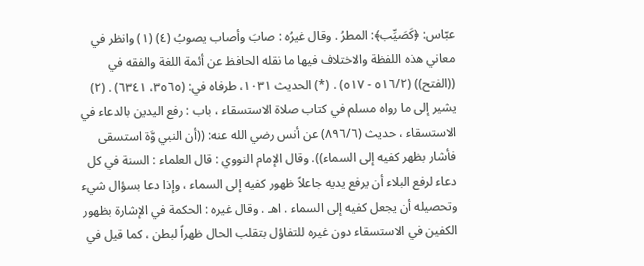عبّاس: ﴿كَصَيِّب﴾: المطرُ . وقال غيرُه : صابَ وأصاب یصوبُ (٤) (١) وانظر في معاني هذه اللفظة والاختلاف فيها ما نقله الحافظ عن أئمة اللغة والفقه في ((الفتح)) (٥١٦/٢ - ٥١٧) . (*) الحديث ١٠٣١، طرفاه في: (٣٥٦٥، ٦٣٤١) . (٢) يشير إلى ما رواه مسلم في كتاب صلاة الاستسقاء ، باب : رفع اليدين بالدعاء في الاستسقاء ، حديث (٨٩٦/٦) عن أنس رضي الله عنه: ((أن النبي وَّة استسقى فأشار بظهر كفيه إلى السماء)). وقال الإمام النووي : قال العلماء : السنة في كل دعاء لرفع البلاء أن يرفع يديه جاعلاً ظهور كفيه إلى السماء ، وإذا دعا بسؤال شيء وتحصيله أن يجعل كفيه إلى السماء . اهـ . وقال غيره : الحكمة في الإشارة بظهور الكفين في الاستسقاء دون غيره للتفاؤل بتقلب الحال ظهراً لبطن ، كما قيل في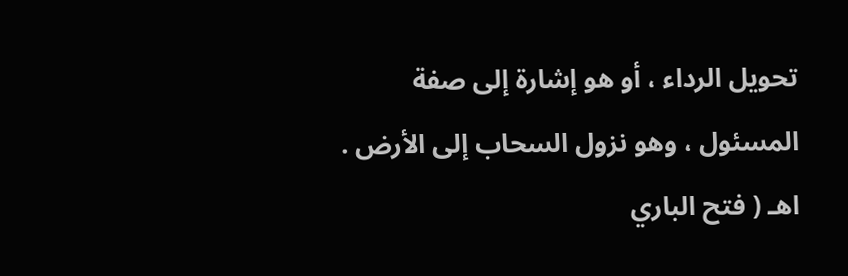تحويل الرداء ، أو هو إشارة إلى صفة المسئول ، وهو نزول السحاب إلى الأرض . اهـ ( فتح الباري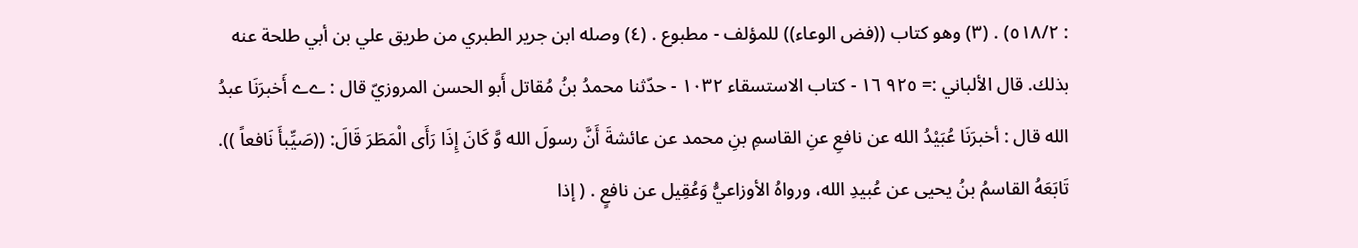: ٥١٨/٢) . (٣) وهو كتاب ((فض الوعاء)) للمؤلف - مطبوع . (٤) وصله ابن جرير الطبري من طريق علي بن أبي طلحة عنه بذلك. قال الألباني := ٩٢٥ ١٦ - كتاب الاستسقاء ١٠٣٢ - حدّثنا محمدُ بنُ مُقاتل أَبو الحسن المروزيّ قال : ےے أَخبرَنَا عبدُ الله قال : أخبرَنَا عُبَيْدُ الله عن نافعِ عنِ القاسمِ بنِ محمد عن عائشةَ أَنَّ رسولَ الله وَّ كَانَ إِذَا رَأَى الْمَطَرَ قَالَ: ((صَيِّبأَ نَافعاً )). تَابَعَهُ القاسمُ بنُ يحيى عن عُبيدِ الله، ورواهُ الأوزاعيُّ وَعُقِيل عن نافعٍ . ( إذا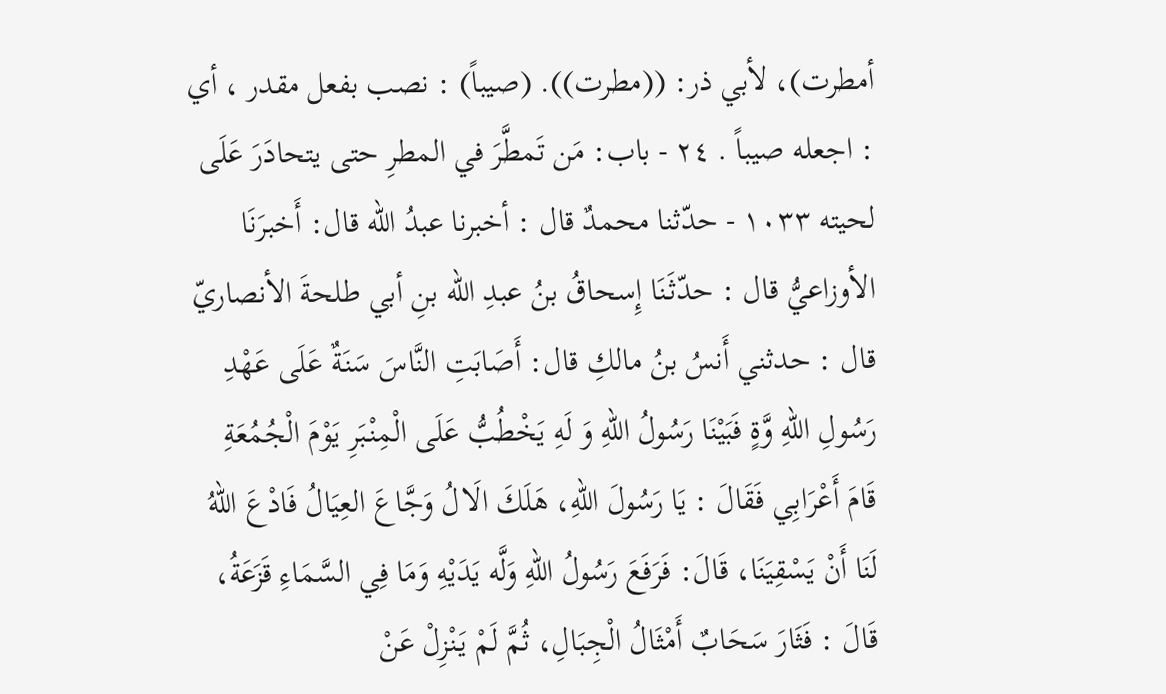أمطرت)، لأبي ذر: ((مطرت)). (صيباً) : نصب بفعل مقدر ، أي : اجعله صيباً . ٢٤ - باب: مَن تَمطَّرَ في المطرِ حتى يتحادَرَ عَلَى لحيته ١٠٣٣ - حدّثنا محمدٌ قال : أخبرنا عبدُ الله قال: أَخبرَنَا الأوزاعيُّ قال : حدّثَنَا إِسحاقُ بنُ عبدِ الله بنِ أبي طلحةَ الأنصاريّ قال : حدثني أَنسُ بنُ مالكِ قال: أَصَابَتِ النَّاسَ سَنَةٌ عَلَى عَهْدِ رَسُولِ اللهِ وَّةٍ فَبَيْنَا رَسُولُ اللهِ وَ لَهِ يَخْطُبُّ عَلَى الْمِنْبَرِ يَوْمَ الْجُمُعَةِ قَامَ أَعْرَابِي فَقَالَ : يَا رَسُولَ اللهِ، هَلَكَ الَالُ وَجَّاعَ العِيَالُ فَادْعَ اللهُ لَنَا أَنْ يَسْقِيَنَا، قَالَ: فَرَفَعَ رَسُولُ اللهِ وَلَّه يَدَيْهِ وَمَا فِي السَّمَاءِ قَزَعَةُ، قَالَ : فَثَارَ سَحَابٌ أَمْثَالُ الْجِبَالِ، ثُمَّ لَمْ يَنْزِلْ عَنْ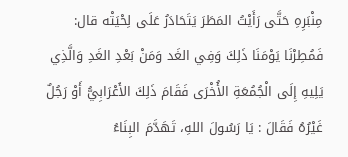مِنْبَرِهِ حَتَّى رَأَيْتُ المَطَرَ يَتَحَادَرُ عَلَى لِحْيَتْه قال: فَمُطِرْنَا يَوْمَنَا ذَلِكَ وَفِي الغَد وَمَنْ بَعْدِ الغَدِ وَالَّذِي يَلِيهِ إِلَى الْجُمُعَةِ الأُخْرَى فَقَامَ ذَلِكَ الأَعْرَابِيُّ أَوْ رَجُلٌ غَيْرُهُ فَقَالَ : يَا رَسُولَ اللهِ، تَهَدَّمَ البِنَاءُ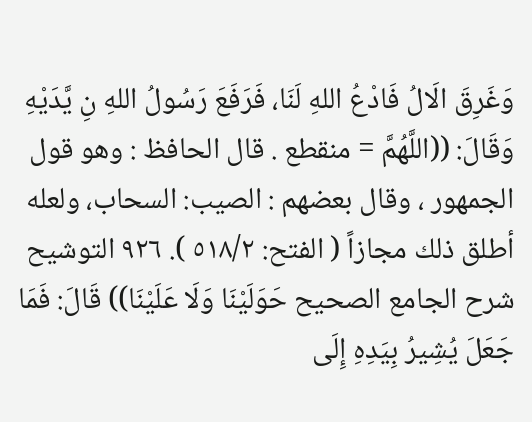وَغَرِقَ الَالُ فَادْعُ اللهِ لَنَا، فَرَفَعَ رَسُولُ اللهِ نِ يَّدَيْهِ وَقَالَ: ((اللَّهُمَّ = منقطع . قال الحافظ : وهو قول الجمهور ، وقال بعضهم : الصيب: السحاب، ولعله أطلق ذلك مجازاً ( الفتح: ٥١٨/٢ ). ٩٢٦ التوشيح شرح الجامع الصحيح حَوَلَيْنَا وَلَا عَلَيْنَا)) قَالَ: فَمَا جَعَلَ يُشِيرُ بِيَدِهِ إِلَى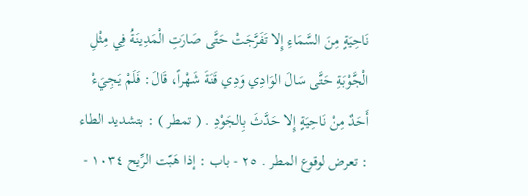نَاحِيَةٍ مِنَ السَّمَاءِ إِلا تَفَرَّجَتْ حَتَّى صَارَتِ الْمَدِينَةُ فِي مِثْلِ الْجَّوْبَةِ حَتَّى سَالَ الوَادِي وَدِي قَنَةَ شَهْراً، قَالَ: فَلَمْ يَجِيَءْ أَحَدٌ مِنْ نَاحِيَةٍ إِلا حَدَّثَ بِالجَوْدِ . ( تمطر ) : بتشديد الطاء : تعرض لوقوع المطر . ٢٥ - باب : إذا هَبّت الرِّيح ١٠٣٤ -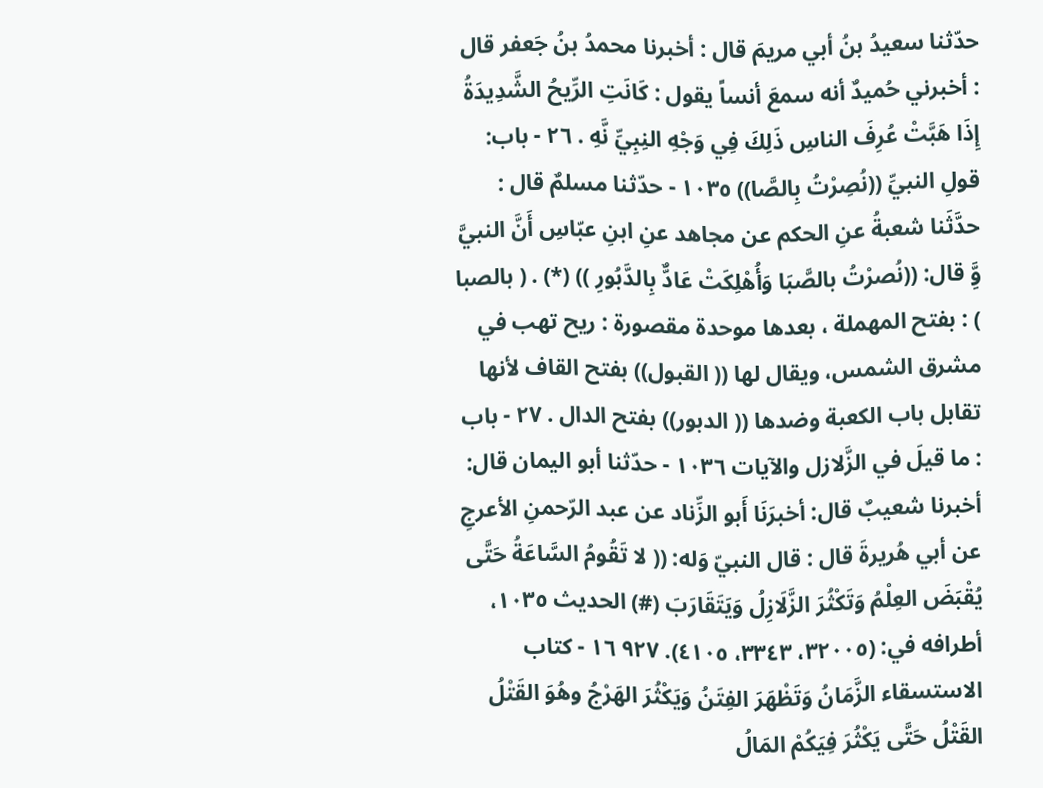حدّثنا سعيدُ بنُ أبي مريمَ قال : أخبرنا محمدُ بنُ جَعفر قال : أخبرني حُميدٌ أنه سمعَ أنساً يقول : كَانَتِ الرِّيحُ الشَّدِيدَةُ إِذَا هَبَّتْ عُرِفَ الناسِ ذَلِكَ فِي وَجْهِ النِبِيِّ نَّهِ . ٢٦ - باب: قولِ النبيِّ ((نُصِرْتُ بِالصَّا)) ١٠٣٥ - حدّثنا مسلمٌ قال : حدَّثَنا شعبةُ عنِ الحكم عن مجاهد عنِ ابنِ عبّاسِ أَنَّ النبيَّ وَِّ قال: ((نُصرْتُ بالصَّبَا وَأُهْلِكَتْ عَادٌّ بِالدَّبُورِ )) (*) . ( بالصبا ) : بفتح المهملة ، بعدها موحدة مقصورة : ريح تهب في مشرق الشمس، ويقال لها (( القبول)) بفتح القاف لأنها تقابل باب الكعبة وضدها (( الدبور)) بفتح الدال . ٢٧ - باب : ما قيلَ في الزَّلازل والآيات ١٠٣٦ - حدّثنا أبو اليمان قال: أخبرنا شعيبٌ قال: أخبرَنَا أَبو الزِّناد عن عبد الرّحمنِ الأعرجِ عن أبي هُريرةَ قال : قال النبيّ وَله: (( لا تَقُومُ السَّاعَةُ حَتَّى يُقْبَضَ العِلْمُ وَتَكْثُرَ الزَّلَازِلُ وَيَتَقَارَبَ (#) الحديث ١٠٣٥، أطرافه في: (٣٢٠٠٥، ٣٣٤٣، ٤١٠٥). ٩٢٧ ١٦ - كتاب الاستسقاء الزَّمَانُ وَتَظْهَرَ الفِتَنُ وَيَكْثُرَ الهَرْجُ وهُوَ القَتْلُ القَتْلُ حَتَّى يَكْثُرَ فِيَكُمْ المَالُ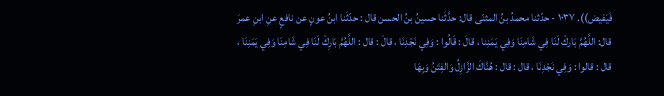فَيَفيض)). ١٠٣٧ - حدّثنا محمدُ بنُ المثنّى قال: حدَّثَنا حسينُ بنُ الحسن قال : حدّثَنا ابنُ عونٍ عن نافعٍ عنِ ابنِ عمرَ قال: اللَّهُمَّ بَاركْ لَنَا فِي شَامِنَا وَفِي يَمَنِنا ، قالَ : قَالُوا : وَفِي نَجْدِنَا ، قالَ : قال : اللَّهُمَّ بَارِكْ لَنَا فِي شَامِنَا وَفِي يَمَنِنَا ، قال : قالوا : وَفِي نَجْدِنَا ، قال : قال : هُنَّاكَ الزَّازِلُ وَالفِتَنُ وَبِهَا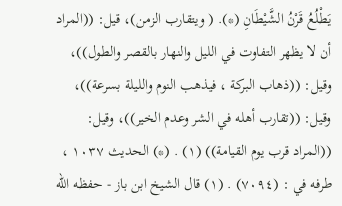يَطْلُعُ قَرْنُ الشَّيْطَانِ (*). ( ويتقارب الزمن)، قيل: ((المراد أن لا يظهر التفاوت في الليل والنهار بالقصر والطول))، وقيل: ((ذهاب البركة ، فيذهب النوم والليلة بسرعة))، وقيل: ((تقارب أهله في الشر وعدم الخير))، وقيل: ((المراد قرب يوم القيامة)) (١) . (*) الحديث ١٠٣٧ ، طرفه في : (٧٠٩٤) . (١) قال الشيخ ابن باز - حفظه الله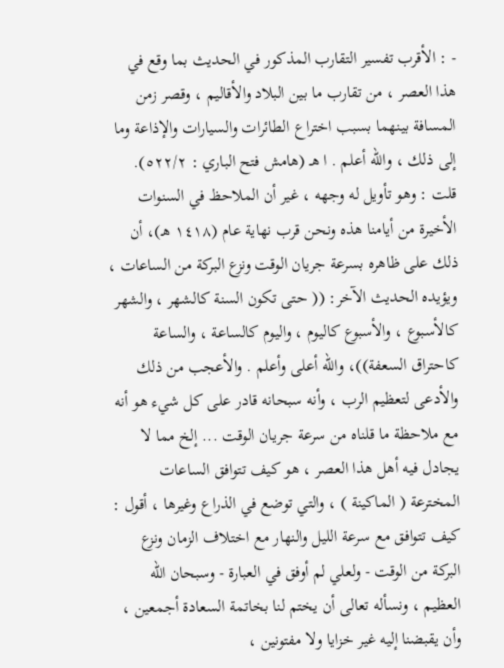- : الأقرب تفسير التقارب المذكور في الحديث بما وقع في هذا العصر ، من تقارب ما بين البلاد والأقاليم ، وقصر زمن المسافة بينهما بسبب اختراع الطائرات والسيارات والإذاعة وما إلى ذلك ، والله أعلم . ا هـ (هامش فتح الباري : ٥٢٢/٢). قلت : وهو تأويل له وجهه ، غير أن الملاحظ في السنوات الأخيرة من أيامنا هذه ونحن قرب نهاية عام (١٤١٨ هـ)، أن ذلك على ظاهره بسرعة جريان الوقت ونزع البركة من الساعات ، ويؤيده الحديث الآخر: (( حتى تكون السنة كالشهر ، والشهر كالأسبوع ، والأسبوع كاليوم ، واليوم كالساعة ، والساعة كاحتراق السعفة))، والله أعلى وأعلم . والأعجب من ذلك والأدعى لتعظيم الرب ، وأنه سبحانه قادر على كل شيء هو أنه مع ملاحظة ما قلناه من سرعة جريان الوقت ... إلخ مما لا يجادل فيه أهل هذا العصر ، هو كيف تتوافق الساعات المخترعة ( الماكينة ) ، والتي توضع في الذراع وغيرها ، أقول : كيف تتوافق مع سرعة الليل والنهار مع اختلاف الزمان ونزع البركة من الوقت - ولعلي لم أوفق في العبارة - وسبحان الله العظيم ، ونسأله تعالى أن يختم لنا بخاتمة السعادة أجمعين ، وأن يقبضنا إليه غير خزايا ولا مفتونين ،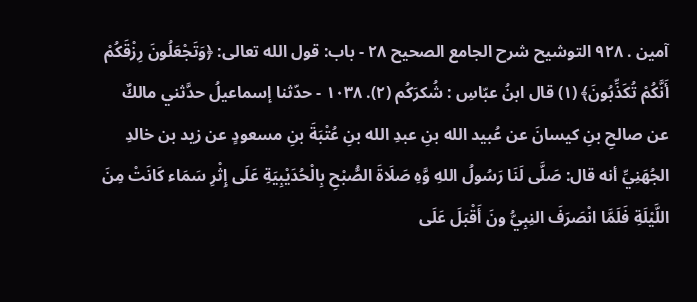آمين . ٩٢٨ التوشيح شرح الجامع الصحيح ٢٨ - باب: قول الله تعالى: ﴿وَتَجْعَلُونَ رِزْقَكُمْ أَنَّكُمْ تُكَذِّبُونَ﴾ (١) قال ابنُ عبّاسِ : شُكرَكُم (٢). ١٠٣٨ - حدّثنا إسماعيلُ حدَّثني مالكٌ عن صالحِ بنِ كيسانَ عن عُبيد الله بنِ عبدِ الله بنِ عُتْبَةَ بنِ مسعودٍ عن زيد بن خالدِ الجُهَنِيِّ أنه قال: صَلَّى لَنَا رَسُولُ اللهِ وَّهِ صَلَاةَ الصُّبْحِ بِالْحُدَيْبِيَةِ عَلَى إِثْرِ سَمَاء كَانَتْ مِنَ اللَّيْلَةِ فَلَمَّا انْصَرَفَ النِبِيُّ ونَ أَقْبَلَ عَلَى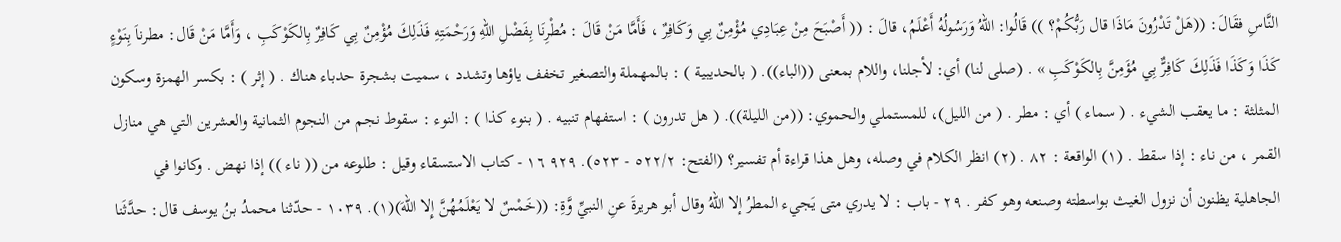النَّاسِ فقَالَ: ((هَلْ تَدْرُونَ مَاذَا قال رَبُّكُمْ؟ )) قَالُوا: اللهُ وَرَسُولُهُ أَعْلَمُ، قالَ : (( أَصْبَحَ مِنْ عِبَادِي مُؤْمِنٌ بِي وَكَافِرٌ ، فَأَمَّا مَنْ قَالَ : مُطْرِنَا بِفَضْلِ اللهِ وَرَحْمَتِهِ فَذَلِكَ مُؤْمِنٌ بِي كَافِرٌ بِالكَوْكَبِ ، وَأَمَّا مَنْ قَال: مطرناَ بِنَوْءٍ كَذَا وَكَذَا فَذَلِكَ كَافِرٌّ بِي مُؤَمِنَّ بِالكَوْكَبِ » . (صلى لنا) أي: لأجلنا، واللام بمعنى ((الباء)). ( بالحديبية ) : بالمهملة والتصغير تخفف ياؤها وتشدد ، سميت بشجرة حدباء هناك . ( إثر ) : بكسر الهمزة وسكون المثلثة : ما يعقب الشيء . ( سماء ) أي : مطر . ( من الليل)، للمستملي والحموي: ((من الليلة)). ( هل تدرون ) : استفهام تنبيه . ( بنوء كذا ) : النوء : سقوط نجم من النجوم الثمانية والعشرين التي هي منازل القمر ، من ناء : إذا سقط . (١) الواقعة : ٨٢ . (٢) انظر الكلام في وصله، وهل هذا قراءة أم تفسير؟ (الفتح: ٥٢٢/٢ - ٥٢٣). ٩٢٩ ١٦ - كتاب الاستسقاء وقيل : طلوعه من (( ناء )) إذا نهض . وكانوا في الجاهلية يظنون أن نزول الغيث بواسطته وصنعه وهو كفر . ٢٩ - باب : لا يدري متى يَجيء المطرُ إلا اللهُ وقال أبو هريرةَ عنِ النبيِّ وَّةِ: ((خَمْسٌ لا يَعْلَمُهُنَّ إِلا اللهَ)(١). ١٠٣٩ - حدّثنا محمدُ بنُ يوسف قال: حدَّثَنا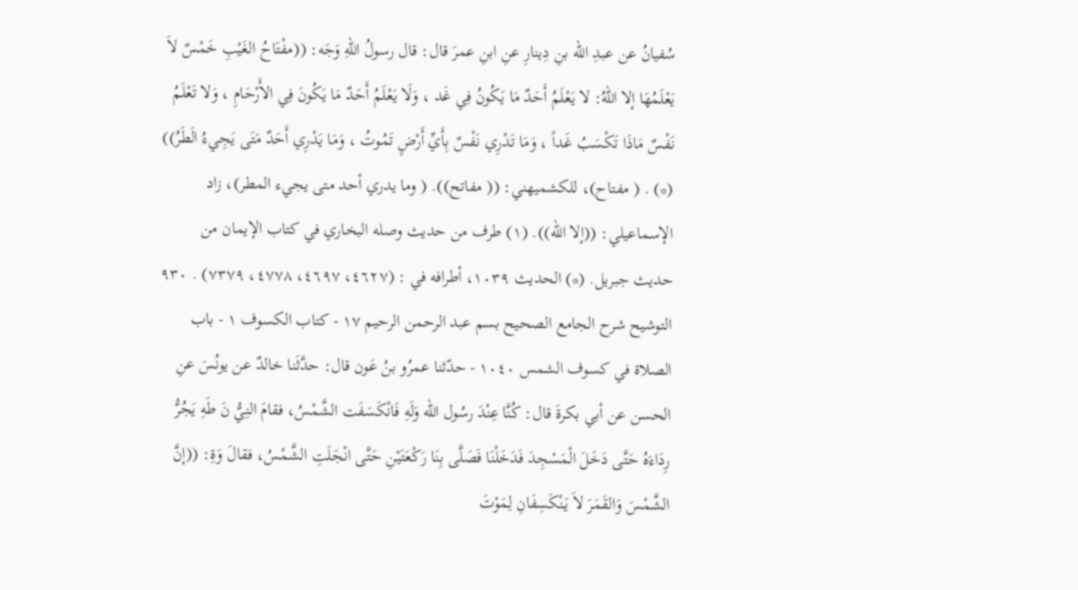سُفيانُ عن عبدِ الله بنِ دِينارِ عنِ ابنِ عمرَ قال: قال رسولُ اللهِ وَجَه: ((مفْتَاحُ الغَيْبِ خَمْسٌ لاَ يَعْلَمُهَا إلا اللهُ: لا يَعْلَمُ أَحَدٌ مَا يَكُونُ فِي غَد ، وَلَا يَعْلَمُ أَحَدٌ مَا يَكُونَ فِي الأَرْحَامِ ، وَلا تَعْلَمُ نَفْسٌ مَاذَا تَكْسَبُ غَداً ، وَمَا تَدْرِي نَفْسٌ بِأَيِّ أَرْضٍ تَمُوتُ ، وَمَا يَدْرِي أَحَدٌ مَتَى يَجِيءُ الَطَرُ)) (*) . ( مفتاح)، للكشميهني: (( مفاتح)). ( وما يدري أحد متى يجيء المطر)، زاد الإسماعيلي: ((إلا الله)). (١) طرف من حديث وصله البخاري في كتاب الإيمان من حديث جبريل. (*) الحديث ١٠٣٩، أطرافه في : (٤٦٢٧، ٤٦٩٧، ٤٧٧٨، ٧٣٧٩) . ٩٣٠ التوشيح شرح الجامع الصحيح بسم عبد الرحمن الرحيم ١٧ - كتاب الكسوف ١ - باب الصلاة في كسوف الشمس ١٠٤٠ - حدّثنا عمرُو بنُ عَون قال: حدَّثَنا خالدٌ عن يونُسَ عنِ الحسن عن أبي بكرةَ قال: كُنَّا عِنْدَ رسُول الله وَلَهِ فَانْكَسَفَت الشَّمْسُ، فقامَ النِيُّ نَ طَهِ يَجُرُّ رِدَاءَهُ حَتَّى دَخَلَ الْمَسْجِدَ فَدَخَلْنَا فَصَلَّى بِنَا رَكْعَتَيْنِ حَتَّى انْجَلَتِ الشَّمْسُ، فقالَ وَةِ: ((إنَّ الشَّمْسَ وَالقَمَرَ لاَ يَنْكَسِفَانِ لِمَوْتَ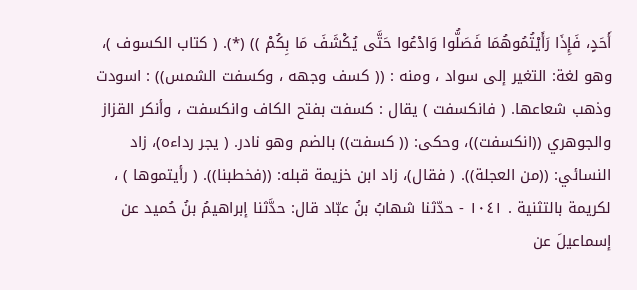أَحَدٍ، فَإِذَا رَأَيْتُمُوهُمَا فَصَلُّوا وَادْعُوا حَتَّى يُكْشَفَ مَا بِكُمْ )) (*). ( كتاب الكسوف )، وهو لغة: التغير إلى سواد ، ومنه : (( كسف وجهه ، وكسفت الشمس)) : اسودت وذهب شعاعها. ( فانكسفت ) يقال : كسفت بفتح الكاف وانكسفت ، وأنكر القزاز والجوهري ((انكسفت))، وحكى: (( كسفت)) بالضم وهو نادر. ( يجر رداءه)، زاد النسائي: ((من العجلة)). ( فقال)، زاد ابن خزيمة قبله: ((فخطبنا)). ( رأيتموها ) ، لكريمة بالتثنية . ١٠٤١ - حدّثنا شهابُ بنُ عبّاد قال: حدَّثنا إبراهيمُ بنُ حُميد عن إسماعيلَ عن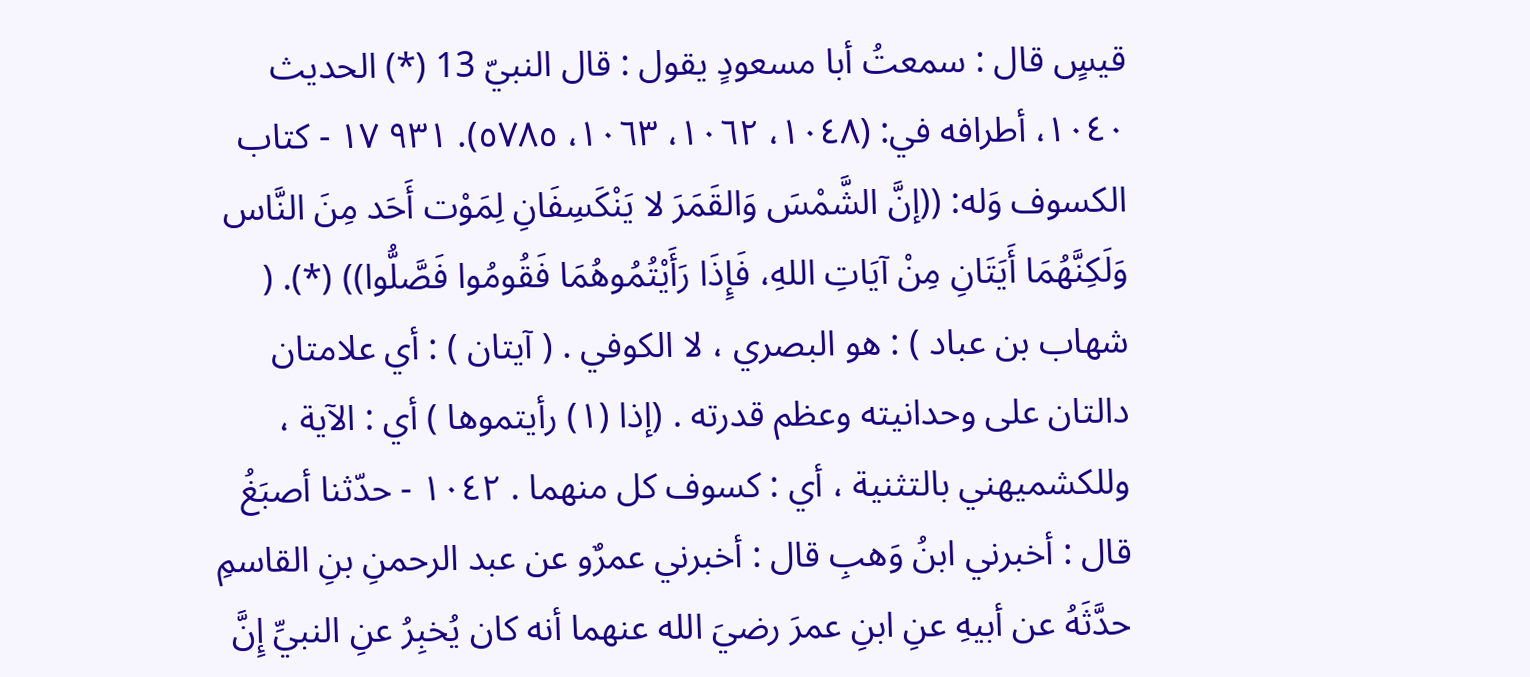قيسٍ قال : سمعتُ أبا مسعودٍ يقول : قال النبيّ 13 (*) الحديث ١٠٤٠، أطرافه في: (١٠٤٨، ١٠٦٢، ١٠٦٣، ٥٧٨٥). ٩٣١ ١٧ - كتاب الكسوف وَله: ((إنَّ الشَّمْسَ وَالقَمَرَ لا يَنْكَسِفَانِ لِمَوْت أَحَد مِنَ النَّاس وَلَكِنَّهُمَا أَيَتَانِ مِنْ آيَاتِ اللهِ، فَإِذَا رَأَيْتُمُوهُمَا فَقُومُوا فَصَّلُّوا)) (*). ( شهاب بن عباد ) : هو البصري ، لا الكوفي . ( آيتان ) : أي علامتان دالتان على وحدانيته وعظم قدرته . (إذا (١) رأيتموها ) أي : الآية ، وللكشميهني بالتثنية ، أي : كسوف كل منهما . ١٠٤٢ - حدّثنا أصبَغُ قال : أخبرني ابنُ وَهبِ قال : أخبرني عمرٌو عن عبد الرحمنِ بنِ القاسمِ حدَّثَهُ عن أبيهِ عنِ ابنِ عمرَ رضيَ الله عنهما أنه كان يُخبِرُ عنِ النبيِّ إِنَّ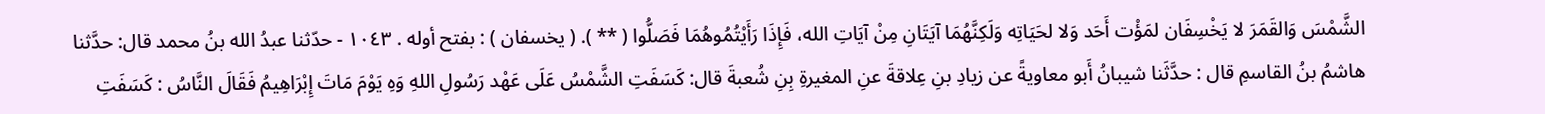الشَّمْسَ وَالقَمَرَ لا يَخْسِفَان لمَؤْت أَحَد وَلا لحَيَاتِه وَلَكِنَّهُمَا آيَتَانِ مِنْ آيَاتِ الله، فَإِذَا رَأَيْتُمُوهُمَا فَصَلُّوا ( ** ). ( يخسفان ) : بفتح أوله . ١٠٤٣ - حدّثنا عبدُ الله بنُ محمد قال: حدَّثنا هاشمُ بنُ القاسمِ قال : حدَّثَنا شيبانُ أَبو معاويةً عن زيادِ بنِ عِلاقةَ عنِ المغيرةِ بِنِ شُعبةَ قال: كَسَفَتِ الشَّمْسُ عَلَى عَهْد رَسُولِ اللهِ وَهِ يَوْمَ مَاتَ إِبْرَاهِيمُ فَقَالَ النَّاسُ : كَسَفَتِ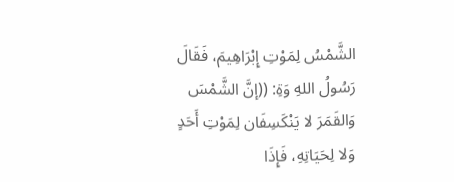الشَّمْسُ لِمَوْتِ إِبْرَاهِيمَ، فَقَالَ رَسُولُ اللهِ وَةِ: ((إنَّ الشَّمْسَ وَالقَمَرَ لا يَنْكَسِفَان لِمَوْتِ أَحَدٍ وَلا لِحَيَاتِهِ، فَإِذَا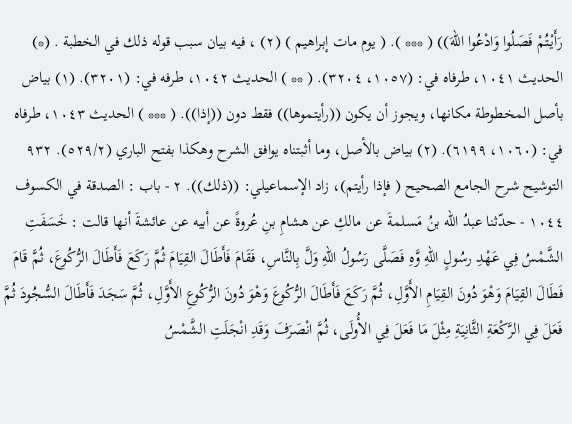رَأَيْتُمْ فَصَلُوا وَادْعُوا اللهَ)) ( *** ). ( يوم مات إبراهيم ) (٢) ، فيه بيان سبب قوله ذلك في الخطبة . (*) الحديث ١٠٤١، طرفاه في: (١٠٥٧، ٣٢٠٤). ( ** ) الحديث ١٠٤٢، طرفه في: (٣٢٠١). (١) بياض بأصل المخطوطة مكانها، ويجوز أن يكون ((رأيتموها)) فقط دون ((إذا)). ( *** ) الحديث ١٠٤٣، طرفاه في: (١٠٦٠، ٦١٩٩). (٢) بياض بالأصل، وما أثبتناه يوافق الشرح وهكذا بفتح الباري (٥٢٩/٢). ٩٣٢ التوشيح شرح الجامع الصحيح ( فإذا رأيتم)، زاد الإسماعيلي: ((ذلك)). ٢ - باب : الصدقة في الکسوف ١٠٤٤ - حدّثنا عبدُ الله بنُ مَسلمةَ عن مالكِ عن هشامِ بنِ عُروةً عن أبيه عن عائشةَ أنها قالت : خَسَفَتِ الشَّمْسُ فِي عَهْدِ رسُولٍ اللهِ وَّهِ فَصَلَّى رَسُولُ اللهِ وَلَّ بِالنَّاسِ، فَقَامَ فَأَطَالَ القِيَامَ ثُمَّ رَكَعَ فَأَطَالَ الرُّكُوعَ، ثُمَّ قَامَ فَطَالَ القِيَامَ وَهْوَ دُونَ القِيَامِ الأَوَّلِ، ثُمَّ رَكَعَ فَأَطَالَ الرُّكُوعَ وَهْوَ دُونَ الرُّكُوعِ الأَوَّلِ، ثُمَّ سَجَدَ فَأَطَالَ السُّجُودَ ثُمَّ فَعَلَ فِي الرَّكْعَةِ الثَّانِيَةِ مِثْلَ مَا فَعَلَ فِي الأُولَى، ثُمَّ انْصَرَفَ وَقَدِ انْجَلَتِ الشَّمْسُ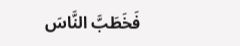فَخَطَبَّ النَّاسَ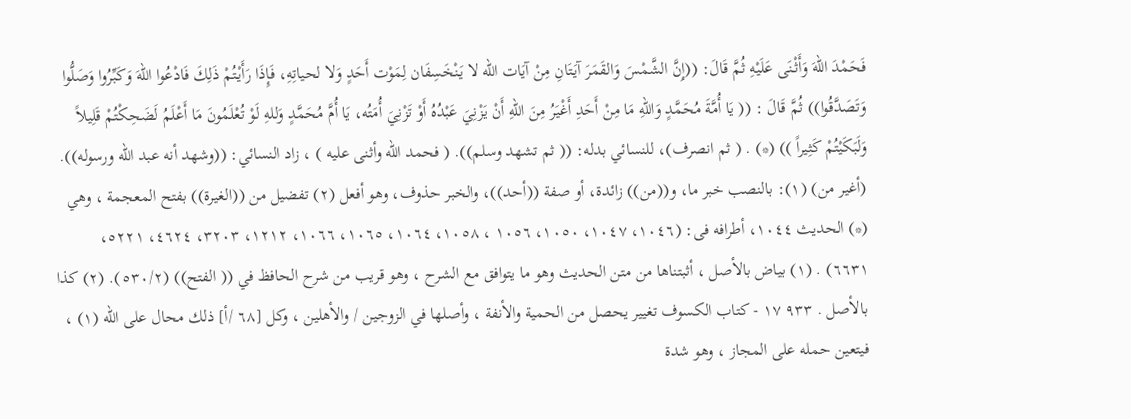فَحَمْدَ اللهَ وَأَثْنَى عَلَيْهِ ثُمَّ قَالَ: ((إِنَّ الشَّمْسَ وَالقَمَرَ آيَتَانِ مِنْ آيَات الله لا يَنْخَسِفَان لِمَوْت أَحَدٍ وَلا لحياتِهِ، فَإِذَا رَأَيْتُمْ ذَلِكَ فَادْعُوا اللهَ وَكَبِّرُوا وَصَلُّوا وَتَصَدَّقُوا)) ثُمَّ قَالَ : (( يَا أُمَّةَ مُحَمَّدٍ وَاللهِ مَا مِنْ أَحَدِ أَغْيَرُ مِنَ اللهِ أَنْ يَزْنِيَ عَبْدُهُ أَوْ تَزْنِيَ أُمَتُه، يَا أُمَّ مُحَمَّدٍ وَللهِ لَوْ تُعْلَمُونَ مَا أَعْلَمُ لَضَحِكْتُمْ قَلِيلاً وَلَبَكَيْتُمْ كَثِيراً )) (*) . ( ثم انصرف)، للنسائي بدله: (( ثم تشهد وسلم)). ( فحمد الله وأثنى عليه ) ، زاد النسائي: ((وشهد أنه عبد الله ورسوله)). (أغير من) (١): بالنصب خبر ما، و((من)) زائدة، أو صفة ((أحد))، والخبر حذوف، وهو أفعل (٢) تفضيل من ((الغيرة)) بفتح المعجمة ، وهي (*) الحديث ١٠٤٤، أطرافه فى: (١٠٤٦، ١٠٤٧، ١٠٥٠، ١٠٥٦ ، ١٠٥٨، ١٠٦٤، ١٠٦٥، ١٠٦٦، ١٢١٢، ٣٢٠٣، ٤٦٢٤، ٥٢٢١، ٦٦٣١) . (١) بياض بالأصل ، أثبتناها من متن الحديث وهو ما يتوافق مع الشرح ، وهو قريب من شرح الحافظ في (( الفتح)) (٥٣٠/٢). (٢) كذا بالأصل . ٩٣٣ ١٧ - كتاب الكسوف تغيير يحصل من الحمية والأنفة ، وأصلها في الزوجين / والأهلين ، وكل [٦٨ /أ] ذلك محال على الله (١) ، فيتعين حمله على المجاز ، وهو شدة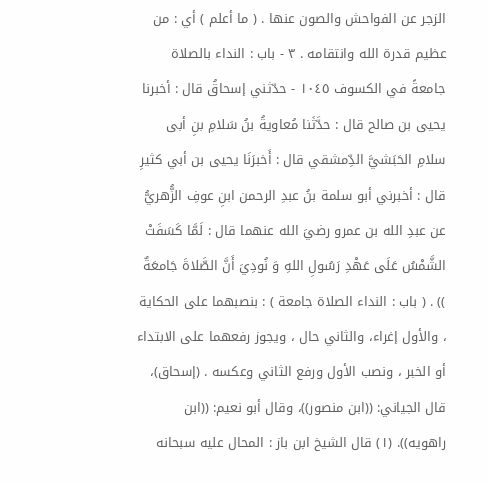الزجر عن الفواحش والصون عنها . ( ما أعلم ) أي : من عظيم قدرة الله وانتقامه . ٣ - باب : النداء بالصلاة جامعةً في الكسوف ١٠٤٥ - حدّثني إسحاقُ قال : أخبرنا يحيى بن صالح قال : حدَّثَنا مُعاويةُ بنُ سَلامِ بنِ أبى سلامِ الحَبَشيَّ الدِّمشقي قال : أَخبرَنَا يحيى بن أبي كثيرِ قال : أخبرني أبو سلمة بنُ عبدِ الرحمن ابنِ عوفِ الزُّهريُّ عن عبدِ الله بن عمرو رضيَ الله عنهما قال : لَمَّا كَسَفَتْ الشَّمْسُ عَلَى عَهْدِ رَسُولِ اللهِ وَ نُودِيَ أَنَّ الصَّلاةَ جَامعَةٌ )) . ( باب : النداء الصلاة جامعة ) : بنصبهما على الحكاية ، والأول إغراء، والثاني حال ، ويجوز رفعهما على الابتداء أو الخبر ، ونصب الأول ورفع الثاني وعكسه . (إسحاق)، قال الجياني: ((ابن منصور))، وقال أبو نعيم: ((ابن راهويه)). (١) قال الشيخ ابن باز : المحال عليه سبحانه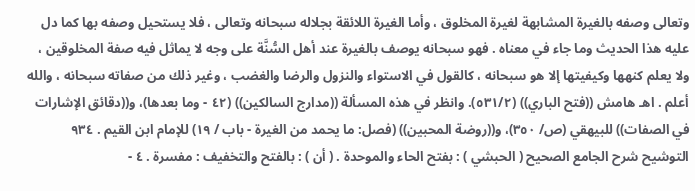وتعالى وصفه بالغيرة المشابهة لغيرة المخلوق ، وأما الغيرة اللائقة بجلاله سبحانه وتعالى ، فلا يستحيل وصفه بها كما دل عليه هذا الحديث وما جاء في معناه . فهو سبحانه يوصف بالغيرة عند أهل السُّنَّة على وجه لا يماثل فيه صفة المخلوقين ، ولا يعلم كنهها وكيفيتها إلا هو سبحانه ، كالقول في الاستواء والنزول والرضا والغضب ، وغير ذلك من صفاته سبحانه ، والله أعلم . اهـ هامش ((فتح الباري)) (٥٣١/٢). وانظر في هذه المسألة ((مدارج السالكين)) (٤٢ - وما بعدها)، و((دقائق الإشارات في الصفات)) للبيهقي (ص/ ٣٥٠)، و((روضة المحبين)) (فصل: ما يحمد من الغيرة - باب / ١٩) للإمام ابن القيم . ٩٣٤ التوشيح شرح الجامع الصحيح ( الحبشي ) : بفتح الحاء والموحدة . ( أن ) : بالفتح والتخفيف : مفسرة . ٤ -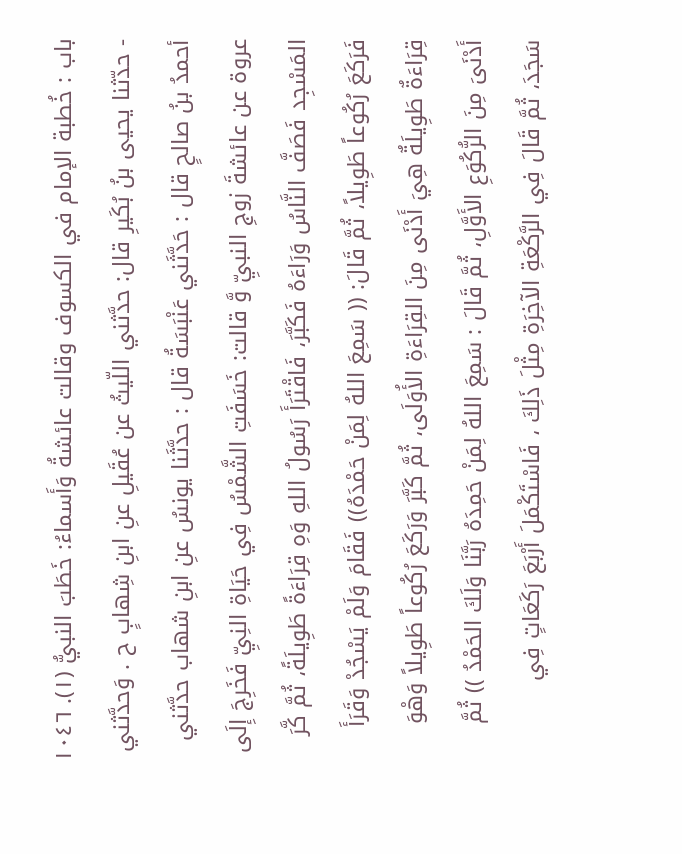باب : خُطبة الإمام في الكسوف وقالت عائشةُ وَأَسماءُ: خَطَبَ النبيُّ (١). ١٠٤٦ - حدّثنا يحيى بنُ بُكَيرِ قال: حدَّثني اللّيثُ عن عُقَيلِ عنِ ابنِ شِهابٍ ح . وَحدَّثني أحمدُ بنُ صالحٍ قال : حَدَّثَني عَنْبَسَةُ قال : حدَّثَنا يونسُ عنِ ابنِ شهاب حدَّثني عروة عن عائشةَ زوجِ النبيِّ وَّ قالت: خَسَفَتِ الشَّمْسُ فِي حَيَاةِ النِيِّ فَخَرِجَ إِلَى المَسْجِد فَصَفَّ النَّاسُ وَرَاءَهُ فَكَبَّرَ، فَاقْتَرَأَ رَسُولُ اللهِ وَهِ قِرَاءَةً طَوِيلَةً، ثُمَّ كَّرَ فَرَكَعَ رُكُوعاً طَوِيلاً، ثُمَّ قَالَ: (( سَمِعَ اللهُ لِمَنْ حَمْدَهُ)) فَقَامَ وَلَمْ يَسْجُدْ وَقَرَأَ قِرَاءَةٌ طَوِيلَةٌ هِيَ أَدْنَى مِنَ القِرَاءَةِ الأُوَلَى، ثُمَّ كَبَّرَ وَرَكَعَ رُكُوعاً طَوِيلاً وَهْوَ أَدْنَىَ مِنَ الرُّكُوَعِ الأَوَّلِ، ثُمَّ قَالَ : سَمِعَ اللهُ لِمَنْ حَمِدَهُ رَبَّنَا وَلَكَ الحَمْدُ )) ثُمَّ سَجَدَ، ثُمَّ قَالَ فِي الرَّكْعَةِ الآخِرَةِ مِثْلَ ذَلِكَ ، فَاسْتَكْمَلَ أَرْبَعَ رَكَعَاتٍ فِي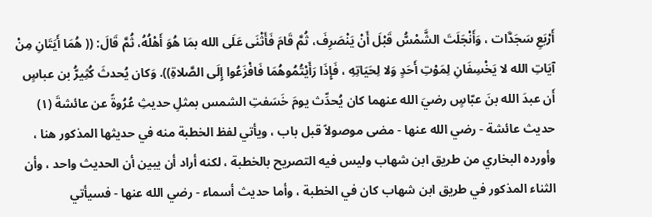أَرْبَعِ سَجَدَّات ، وَأَنْجَلَتَ الشَّمْسُّ قَبْلَ أَنْ يَنْصَرِفَ، ثُمَّ قَامَ فَأَثْنَى عَلَى الله بمَا هُوَ أَهْلُهُ، ثُمَّ قَالَ: (( هُمَا أَيَتَانِ مِنْ آيَاتِ الله لا يَخْسِفَانِ لِمَوْتِ أَحَدٍ وَلا لِحَيَاتِهِ ، فَإِذَا رَأَيْتُمُوهُمَا فَافْزَعُوا إِلَى الصَّلاةِ)). وَكان يُحدثَ كُثِيرُّ بن عباسٍ أَن عبدَ الله بنَ عبّاسٍ رضيَ الله عنهما كان يُحدِّث يومَ خَسَفتِ الشمس بمثلِ حديثِ عُرُوةً عن عائشةَ (١) حديث عائشة - رضي الله عنها - مضى موصولاً قبل باب ، ويأتي لفظ الخطبة منه في حديثها المذكور هنا ، وأورده البخاري من طريق ابن شهاب وليس فيه التصريح بالخطبة ، لكنه أراد أن يبين أن الحديث واحد ، وأن الثناء المذكور في طريق ابن شهاب كان في الخطبة ، وأما حديث أسماء - رضي الله عنها - فسيأتي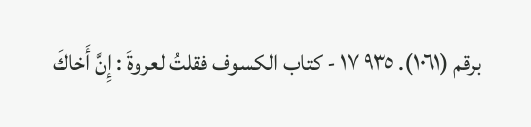برقم (١٠٦١). ٩٣٥ ١٧ - كتاب الكسوف فقلتُ لعروةَ : إِنَّ أَخاكَ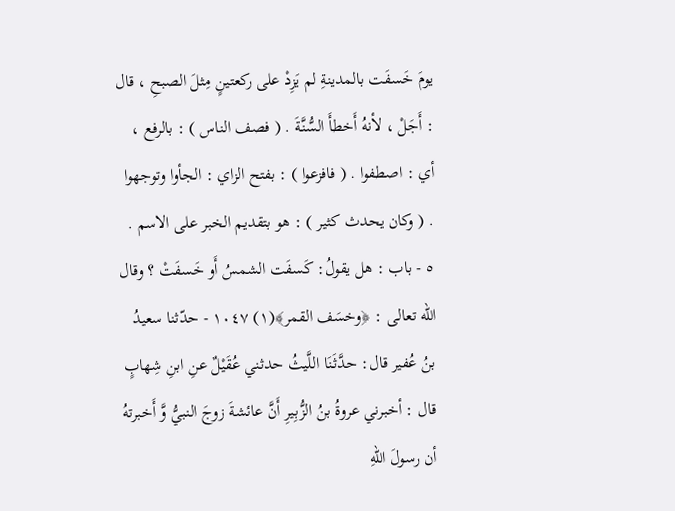يومَ خَسفَت بالمدينةِ لم يَزِدْ على ركعتينٍ مِثلَ الصبحِ ، قال : أَجَلْ ، لأنهُ أَخطأَ السُّنَّةَ . ( فصف الناس ) : بالرفع ، أي : اصطفوا . ( فافزعوا ) : بفتح الزاي : الجأوا وتوجهوا . ( وكان يحدث كثير ) : هو بتقديم الخبر على الاسم . ٥ - باب : هل يقولُ: كَسفَت الشمسُ أَو خَسفَتْ ؟ وقال الله تعالى : ﴿وخسَف القمر﴾(١) ١٠٤٧ - حدّثنا سعيدُ بنُ عُفير قال: حدَّثَنَا اللَّيثُ حدثني عُقَيْلٌ عنِ ابنِ شِهابٍ قال : أخبرني عروةُ بنُ الزُّبِيرِ أَنَّ عائشةَ زوجَ النبيُّ وَّ أَخبرتهُ أن رسولَ اللهِ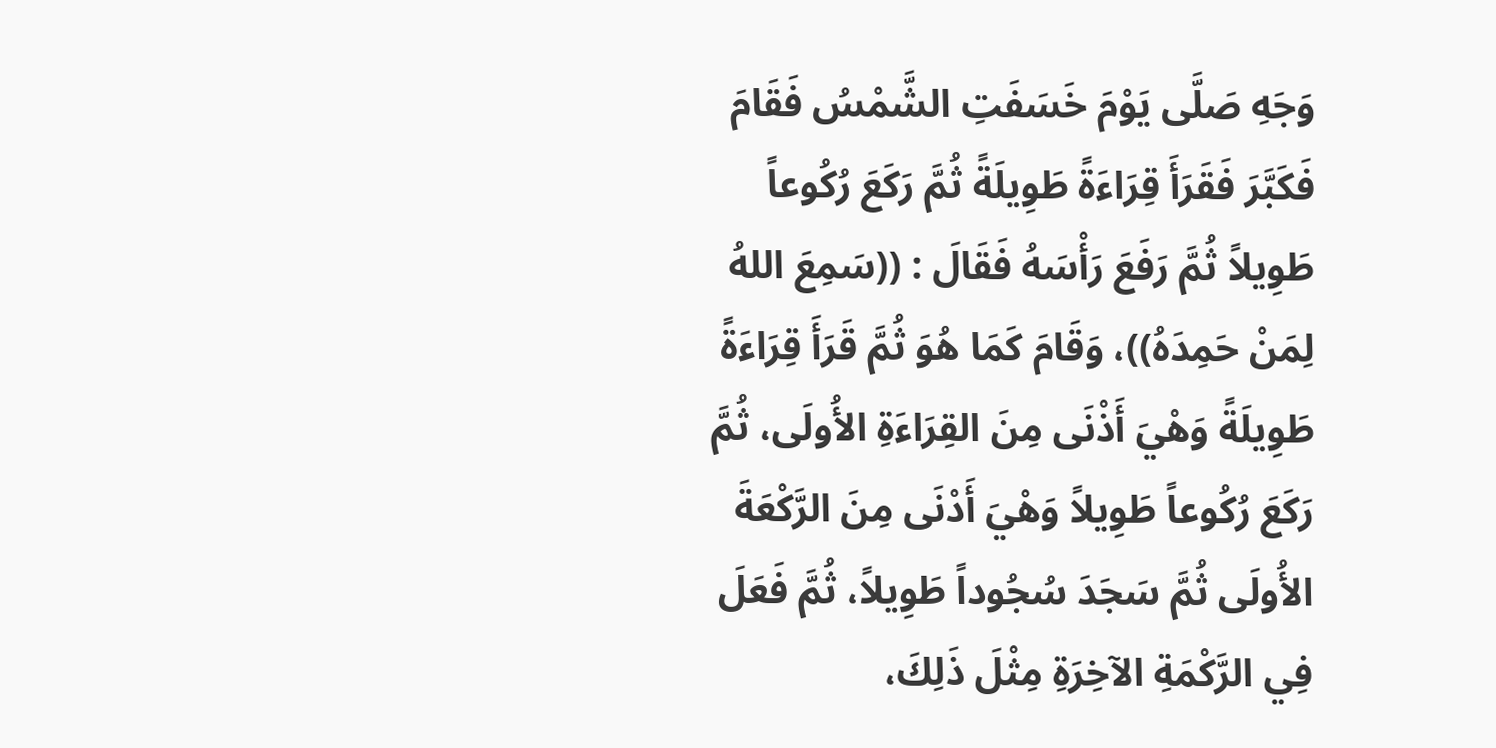وَجَهِ صَلَّى يَوْمَ خَسَفَتِ الشَّمْسُ فَقَامَ فَكَبَّرَ فَقَرَأَ قِرَاءَةً طَوِيلَةً ثُمَّ رَكَعَ رُكُوعاً طَوِيلاً ثُمَّ رَفَعَ رَأْسَهُ فَقَالَ : ((سَمِعَ اللهُ لِمَنْ حَمِدَهُ))، وَقَامَ كَمَا هُوَ ثُمَّ قَرَأَ قِرَاءَةً طَوِيلَةً وَهْيَ أَذْنَى مِنَ القِرَاءَةِ الأُولَى، ثُمَّ رَكَعَ رُكُوعاً طَوِيلاً وَهْيَ أَدْنَى مِنَ الرَّكْعَةَ الأُولَى ثُمَّ سَجَدَ سُجُوداً طَوِيلاً، ثُمَّ فَعَلَ فِي الرَّكْمَةِ الآخِرَةِ مِثْلَ ذَلِكَ،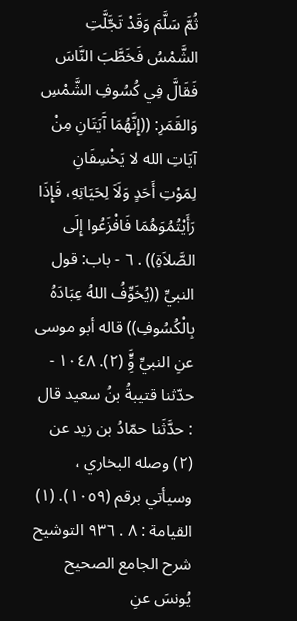ثُمَّ سَلَّمَ وَقَدْ تَجَّلَّتِ الشَّمْسُ فَخَطَّبَ النَّاسَ فَقَالَّ فِي كُسُوفِ الشَّمْسِ وَالقَمَرِ: ((إِنَّهُمَا آَيَتَانِ مِنْ آيَاتِ الله لا يَخْسِفَانِ لِمَوْتِ أَحَدٍ وَلَاَ لِحَيَاتِهِ، فَإِذَا رَأَيْتُمُوَهُمَا فَافْزَعُوا إِلَى الصَّلاَةِ)) . ٦ - باب: قول النبيِّ ((يُخَوِّفُ اللهُ عِبَادَهُ بِالْكُسُوفِ)) قاله أبو موسى عنِ النبيِّ وٍَِّ (٢). ١٠٤٨ - حدّثنا قتيبةُ بنُ سعيد قال : حدَّثَنا حمّادُ بن زيد عن (٢) وصله البخاري ، وسيأتي برقم (١٠٥٩). (١) القيامة : ٨ . ٩٣٦ التوشيح شرح الجامع الصحيح يُونسَ عنِ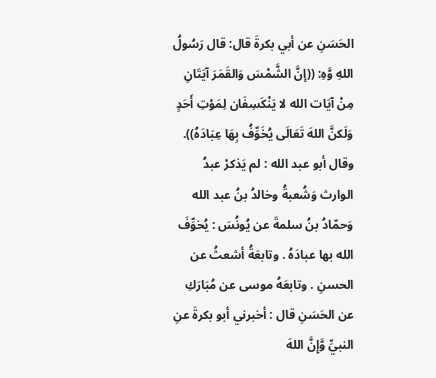الحَسَنِ عن أبي بكرةَ قال: قال رَسُولُ اللهِ وَّهِ: ((إنَّ الشَّمْسَ وَالقَمَرَ آيَتَانِ مِنْ آيَات الله لا يَنْكَسِفَان لِمَوْتِ أَحَدٍ وَلَكنَّ اللهَ تَعَالَى يُخَوِّفُ بِهَا عِبَادَهُ)). وقال أبو عبد الله : لم يَذكرْ عبدُ الوارث وَشُعبةُ وخالدُ بنُ عبد الله وَحمّادُ بنُ سلمةَ عن يُونُسَ : يُخوِّفَ الله بها عبادَهُ . وتابعَةُ أشعثُ عن الحسنِ . وتابعَهُ موسى عن مُبَارَكِ عن الحَسَنِ قال : أخبرني أبو بكرةَ عنِ النبيِّ وَّإِنَّ اللهَ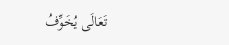تَعَالَى يُخَوِّفُ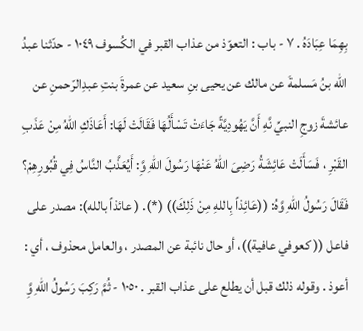بِهِمَا عِبَادَهُ . ٧ - باب : التعوّذ من عذاب القبر في الكُسوف ١٠٤٩ - حدّثنا عبدُ الله بنُ مَسلمةَ عن مالك عن يحيى بنِ سعيد عن عمرةَ بنتِ عبدِالرّحمنِ عن عائشةَ زوجِ النبيِّ نَّهِ أَنَّ يَهُودِيَّةً جَاءَتْ تَسْأَلُهَا فَقَالَتْ لَهَا: أَعَاذَكِ اللهُ مِنْ عَذَبِ القَبْرِ ، فَسَأَلَتْ عَائِشَةُ رَضِىَ اللهُ عَنْهَا رَسُولَ اللهِ وَِّ: أَيُعَذَّبُ النَّاسُ فِي قُبُورِهِمْ؟ فَقَالَ رَسُولُ اللهِ وَّهُ: ((عَائِذاً بِاللهِ مِنْ ذَلِكَ)) (*). ( عائذاً بالله): مصدر على فاعل (( كعوفي عافية))، أو حال نائبة عن المصدر ، والعامل محذوف ، أي : أعوذ . وقوله ذلك قبل أن يطلع على عذاب القبر . ١٠٥٠ - ثُمَّ رَكِبَ رَسُولُ اللهِ وَِّ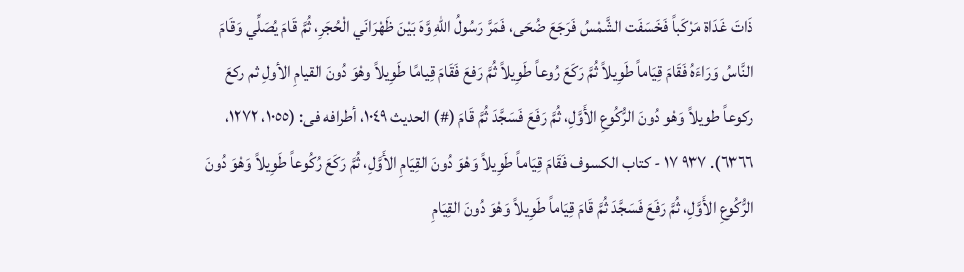ذَاتَ غَدَاة مَرْكَباً فَخَسَفَت الشَّمْسُ فَرَجَعَ ضُحَى، فَمَرَّ رَسُولُ اللهِ وَّهَ بَيْنَ ظَهْرَانَي الْحُجَرِ، ثُمَّ قَامَ يُصَلِّي وَقَامَ النَّاسُ وَرَاءَهُ فَقَامَ قِيَاماً طَوِيلاً ثُمَّ رَكَعَ رُوعاً طَوِيلاً ثُمَّ رَفعَ فَقَامَ قِيامًا طَوِيلاً وهْوَ دُونَ القيامِ الأولِ ثم ركعَ ركوعاً طويلاً وَهْو دُونَ الرُّكُوعِ الأَوَّلِ، ثُمَّ رَفَعَ فَسَجَّدَ ثُمَّ قَامَ (#) الحديث ١٠٤٩، أطرافه فى: (١٠٥٥، ١٢٧٢، ٦٣٦٦). ٩٣٧ ١٧ - كتاب الكسوف فَقَامَ قِيَاماً طَوِيلاً وَهْوَ دُونَ القِيَامِ الأَوَّلِ، ثُمَّ رَكَعَ رُكُوعاً طَوِيلاً وَهْوَ دُونَ الرُّكُوعِ الأَوَّلِ، ثُمَّ رَفَعَ فَسَجَّدَ ثُمَّ قَامَ قِيَاماً طَوِيلاً وَهْوَ دُونَ القِيَامِ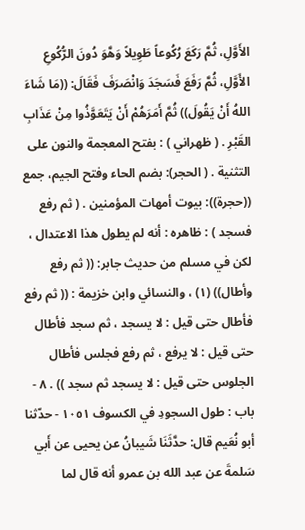الأَوَّلِ، ثُمَّ رَكَعَ رُكُوعاً طَوِيلاً وَهَّوَ دُونَ الرُّكُوعِ الأَوَّلِ، ثُمَّ رَفَعَ فَسَجَدَ وَانْصَرَفَ فَقَالَ: ((مَا شَاءَ اللهُ أَنْ يَقُولَ)) ثُمَّ أَمَرَهُمْ أَنْ يَتَعَوَّذُوا مِنْ عَذَابِ القَبْرِ . ( ظهراني ) : بفتح المعجمة والنون على التثنية . ( الحجر): بضم الحاء وفتح الجيم، جمع ((حجرة)): بيوت أمهات المؤمنين . ( ثم رفع فسجد ) : ظاهره : أنه لم يطول هذا الاعتدال ، لكن في مسلم من حديث جابر: (( ثم رفع وأطال)) (١) ، والنسائي وابن خزيمة : (( ثم رفع فأطال حتى قيل : لا يسجد ، ثم سجد فأطال حتى قيل : لا يرفع ، ثم رفع فجلس فأطال الجلوس حتى قيل : لا يسجد ثم سجد )) . ٨ - باب : طول السجودِ في الكسوف ١٠٥١ - حدّثنا أبو نُعَيم قال: حدَّثَنَا شَيبانُ عن يحيى عن أَبي سَلمةَ عن عبد الله بن عمرو أنه قال لما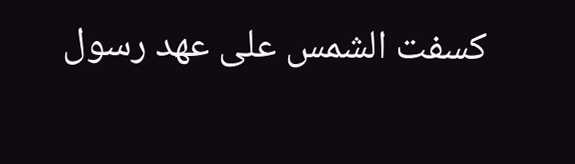كسفت الشمس على عهد رسول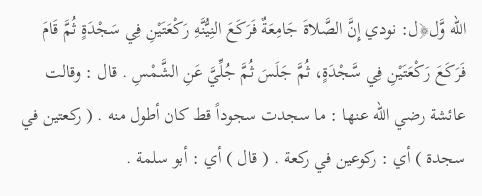الله وَّل﴿ل: نودي إِنَّ الصَّلاةَ جَامِعَةٌ فَرَكَعَ النِيُّنَّهِ رَكْعَتَيْنِ فِي سَجْدَةٍ ثُمَّ قَامَ فَرَكَعَ رَكْعَتَيْنِ فِي سَّجْدَةٍ، ثُمَّ جَلَسَ ثُمَّ جُلِّيَّ عَنِ الشَّمْسِ . قال : وقالت عائشة رضي الله عنها : ما سجدت سجوداً قط كان أطول منه . ( ركعتين في سجدة ) أي : ركوعين في ركعة . ( قال ) أي : أبو سلمة .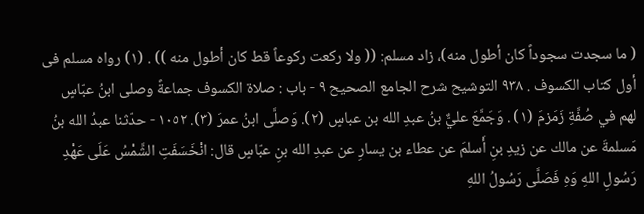( ما سجدت سجوداً كان أطول منه)، زاد مسلم: (( ولا ركعت ركوعاً قط كان أطول منه )) . (١) رواه مسلم فى أول كتاب الكسوف . ٩٣٨ التوشيح شرح الجامع الصحيح ٩ - باب : صلاة الكسوف جماعةً وصلى ابنُ عبّاسٍ لهم في صُفَّةِ زَمَزمَ (١) . وَجَمَّعَ عليٌّ بنُ عبدِ الله بن عباسٍ (٢). وَصلَّى ابنُ عمرَ (٣). ١٠٥٢ - حدّثنا عبدُ الله بنُ مَسلمةَ عن مالك عن زيدِ بنِ أَسلمَ عن عطاء بن يسارِ عن عبدِ الله بنِ عبّاسٍ قال: انْخَسَفَتِ الشَّمْسُ عَلَى عَهْدِ رَسُولِ اللهِ وَهِ فَصَلَّى رَسُولُ اللهِ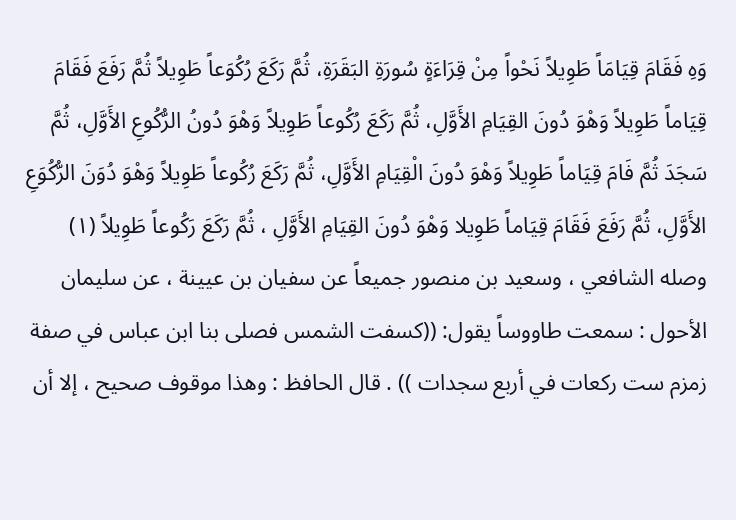وَهِ فَقَامَ قِيَامَاً طَوِيلاً نَحْواً مِنْ قِرَاءَةٍ سُورَةِ البَقَرَةِ، ثُمَّ رَكَعَ رُكُوَعاً طَوِيلاً ثُمَّ رَفَعَ فَقَامَ قِيَاماً طَوِيلاً وَهْوَ دُونَ القِيَامِ الأَوَّلِ، ثُمَّ رَكَعَ رُكُوعاً طَوِيلاً وَهْوَ دُونُ الرُّكُوعِ الأَوَّلِ، ثُمَّ سَجَدَ ثُمَّ فَامَ قِيَاماً طَوِيلاً وَهْوَ دُونَ الْقِيَامِ الأَوَّلِ، ثُمَّ رَكَعَ رُكُوعاً طَوِيلاً وَهْوَ دُوَنَ الرُّكُوَعِ الأَوَّلِ، ثُمَّ رَفَعَ فَقَامَ قِيَاماً طَوِيلا وَهْوَ دُونَ القِيَامِ الأَوَّلِ ، ثُمَّ رَكَعَ رَكُوعاً طَوِيلاً (١) وصله الشافعي ، وسعيد بن منصور جميعاً عن سفيان بن عيينة ، عن سليمان الأحول : سمعت طاووساً يقول: ((كسفت الشمس فصلى بنا ابن عباس في صفة زمزم ست ركعات في أربع سجدات )) . قال الحافظ : وهذا موقوف صحيح ، إلا أن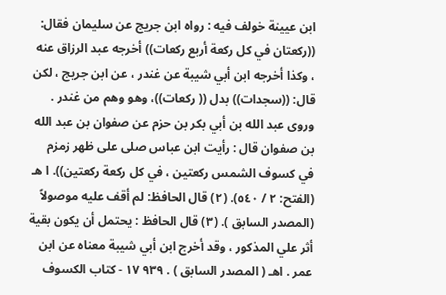ابن عيينة خولف فيه : رواه ابن جريج عن سليمان فقال: ((ركعتان في كل ركعة أربع ركعات)) أخرجه عبد الرزاق عنه ، وكذا أخرجه ابن أبي شيبة عن غندر ، عن ابن جريج ، لكن قال: ((سجدات)) بدل (( ركعات))، وهو وهم من غندر . وروى عبد الله بن أبي بكر بن حزم عن صفوان بن عبد الله بن صفوان قال : رأيت ابن عباس صلى على ظهر زمزم في كسوف الشمس ركعتين ، في كل ركعة ركعتين)). ا هـ (الفتح: ٢ / ٥٤٠). (٢) قال الحافظ: لم أقف عليه موصولاً (المصدر السابق ). (٣) قال الحافظ : يحتمل أن يكون بقية أثر علي المذكور ، وقد أخرج ابن أبي شيبة معناه عن ابن عمر . اهـ ( المصدر السابق ) . ٩٣٩ ١٧ - كتاب الكسوف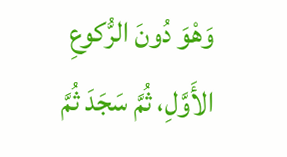وَهْوَ دُونَ الرُّكوعِ الأَوَّلِ، ثُمَّ سَجَدَ ثُمَّ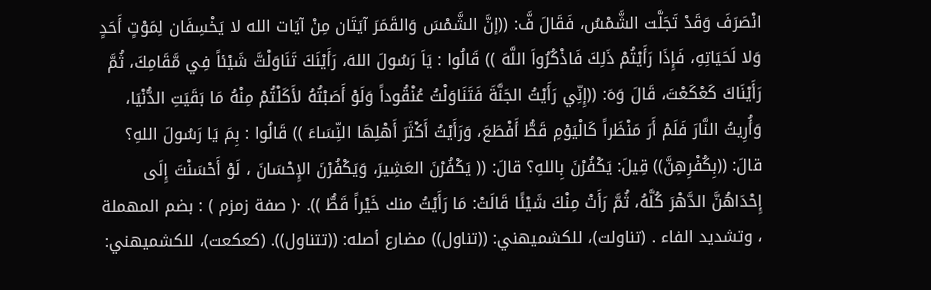انْصَرَفَ وَقَدْ تَجَلَّت الشَّمْسُ، فَقَالَ فَّ: ((إنَّ الشَّمْسَ وَالقَمَرَ آيَتَان مِنْ آيَات الله لا يَخْسِفَان لِمَوْتٍ أَحَدٍ وَلا لَحَيَاتِهِ، فَإِذَا رَأَيْتُمْ ذَلِكَ فَاذْكُرُواَ اللَّهَ )) قَالُوا : يَاَ رَسُولَ اللهَ، رَأَيْنَكَ تَنَاوَلْتَّ شَيْئاً فِي مَّقَامِكَ، ثُمَّ رَأَيْنَاكَ كَعْكَعْتَ، قَالَ وَهَ: ((إِنِّي رَأَيْتُ الجَنَّةَ فَتَنَاوَلْتُ عُنْقُوداً وَلَوْ أَصَبْتُهُ لأَكَلْتُمْ مِنْهُ مَا بَقَيَتِ الدُّنْيَا، وَأُرِيتُ النَّارَ فَلَمْ أَرَ مَنْظَراً كَالْيَوْمِ قَطُّ أَفْطَعَ، وَرَأَيْتُ أَكْثَرَ أَهْلِهَا النِّسَاءَ )) قَالُوا : بِمَ يَا رَسُولَ اللهِ؟ قالَ: ((بِكُفْرِهِنَّ)) قِيلَ: يَكْفُرْنَ بِاللهِ؟ قالَ: (( يَكْفُرْنَ العَشِيرَ، وَيَكْفُرْنَ الإِحْسَانَ ، لَوْ أَحْسَنْتَ إِلَى إِحْدَاهُنَّ الدَّهْرَ كُلَّهُ، ثُمَّ رَأَتْ مِنْكَ شَيْئًا قَالَتْ: مَا رَأَيْتُ منك خَيْراً قَطُّ )). ·( صفة زمزم ) : بضم المهملة ، وتشديد الفاء . (تناولت)، للكشميهني: ((تناول)) مضارع أصله: ((تتناول)). (كعكعت)، للكشميهني: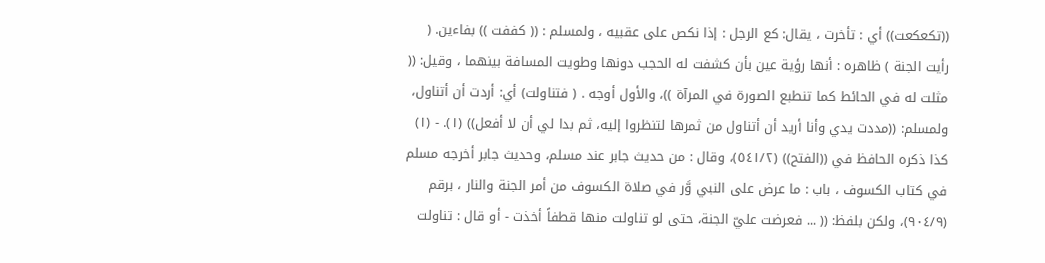((تكعكعت)) أي : تأخرت ، يقال: كع الرجل : إذا نكص على عقبيه ، ولمسلم : (( كففت )) بفاءين. ( رأيت الجنة ) ظاهره : أنها رؤية عين بأن كشفت له الحجب دونها وطويت المسافة بينهما ، وقيل: (( مثلت له في الحائط كما تنطبع الصورة في المرآة ))، والأول أوجه . ( فتناولت) أي: أردت أن أتناول، ولمسلم: ((مددت يدي وأنا أريد أن أتناول من ثمرها لتنظروا إليه، ثم بدا لي أن لا أفعل)) (١). - (١) كذا ذكره الحافظ في ((الفتح)) (٥٤١/٢)، وقال : من حديث جابر عند مسلم، وحديث جابر أخرجه مسلم في كتاب الكسوف ، باب : ما عرض على النبي وَّر في صلاة الكسوف من أمر الجنة والنار ، برقم (٩٠٤/٩)، ولكن بلفظ: (( ... فعرضت عليّ الجنة، حتى لو تناولت منها قطفاً أخذت - أو قال : تناولت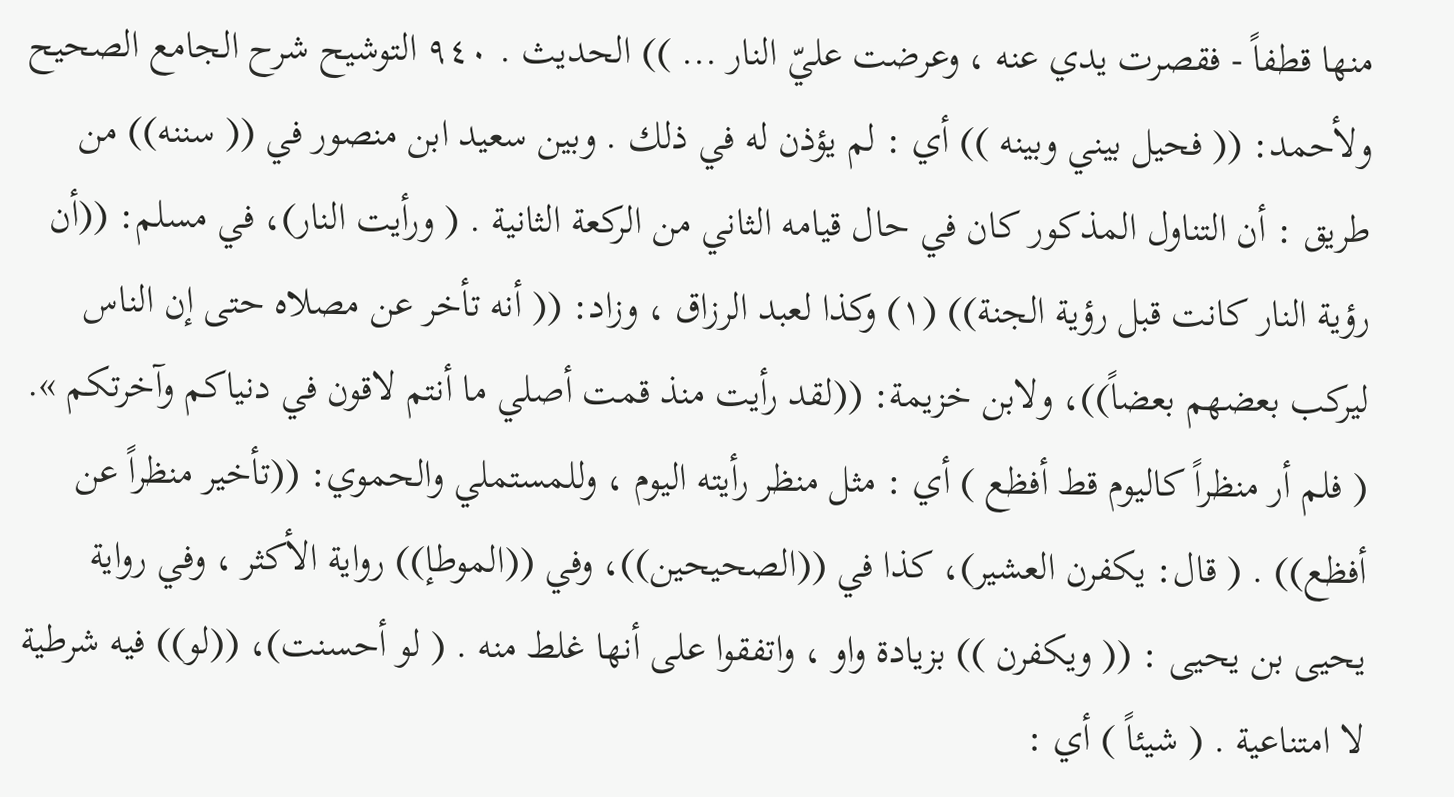منها قطفاً - فقصرت يدي عنه ، وعرضت عليّ النار ... )) الحديث . ٩٤٠ التوشيح شرح الجامع الصحيح ولأحمد: (( فحيل بيني وبينه )) أي : لم يؤذن له في ذلك . وبين سعيد ابن منصور في (( سننه)) من طريق : أن التناول المذكور كان في حال قيامه الثاني من الركعة الثانية . ( ورأيت النار)، في مسلم: ((أن رؤية النار كانت قبل رؤية الجنة)) (١) وكذا لعبد الرزاق ، وزاد: (( أنه تأخر عن مصلاه حتى إن الناس ليركب بعضهم بعضاً))، ولابن خزيمة: ((لقد رأيت منذ قمت أصلي ما أنتم لاقون في دنياكم وآخرتكم ». ( فلم أر منظراً كاليوم قط أفظع ) أي : مثل منظر رأيته اليوم ، وللمستملي والحموي: ((تأخير منظراً عن أفظع)) . ( قال: يكفرن العشير)، كذا في ((الصحيحين))، وفي ((الموطإ)) رواية الأكثر ، وفي رواية يحيى بن يحيى : (( ويكفرن )) بزيادة واو ، واتفقوا على أنها غلط منه . ( لو أحسنت)، ((لو)) فيه شرطية لا امتناعية . ( شيئاً ) أي :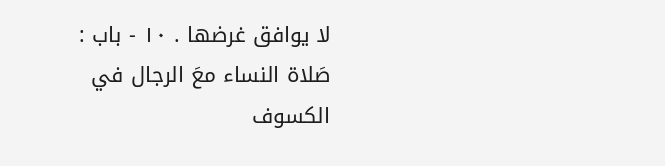لا يوافق غرضها . ١٠ - باب : صَلاة النساء معَ الرجال في الكسوف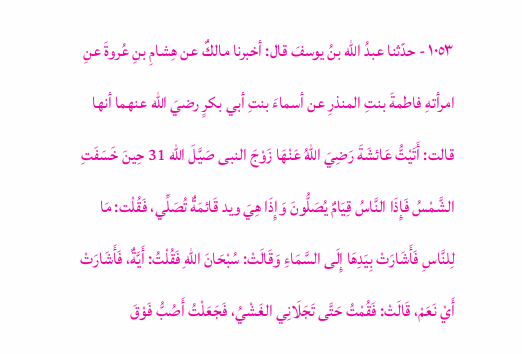١٠٥٣ - حدّثنا عبدُ الله بنُ يوسفَ قال: أخبرنا مالكٌ عن هِشامِ بنِ عُروةَ عنِ امرأتهِ فاطمةَ بنتِ المنذرِ عن أسماءَ بنتِ أبي بكرٍ رضيَ الله عنهما أنها قالت: أَتَيْتُّ عَائشَةَ رَضِيَ اللهُ عَنْهَا زَوْجَ النبى صَيَّلَ الله 31 حِينَ خَسَفَتِ الشَّمْسُ فَإِذَا النَّاسُ قِيَامٌ يُصَلُّونَ وَإِذَا هِيَ ويد قَائمَةٌ تُصَلِّي، فَقُلْت: مَا لِلنَّاسِ فَأَشَارَتْ بِيَدِهَا إِلَى السَّمَاءِ وَقَالَتْ: سُبْحَانَ اللهِ فَقُلْتُ: أَيَّةٌ، فَأَشَارَتْ أَيْ نَعَمْ، قَالَتْ: فَقُمْتُ حَتَّى تَجَلَانِي الغَشْيُ، فَجَعَلْتُ أَصُبُّ فَوْقَ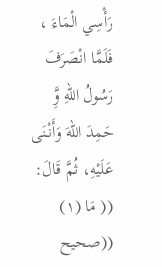رَأْسِي الْمَاءَ ، فَلَمَّا انْصَرَفَ رَسُولُ اللهِ وَِّ حَمِدَ اللهَ وَأَنْنَى عَلَيْهِ، ثُمَّ قَالَ: (( مَا (١) ((صحيح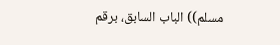مسلم)) الباب السابق، برقم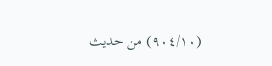(٩٠٤/١٠) من حديث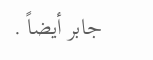جابر أيضاً .